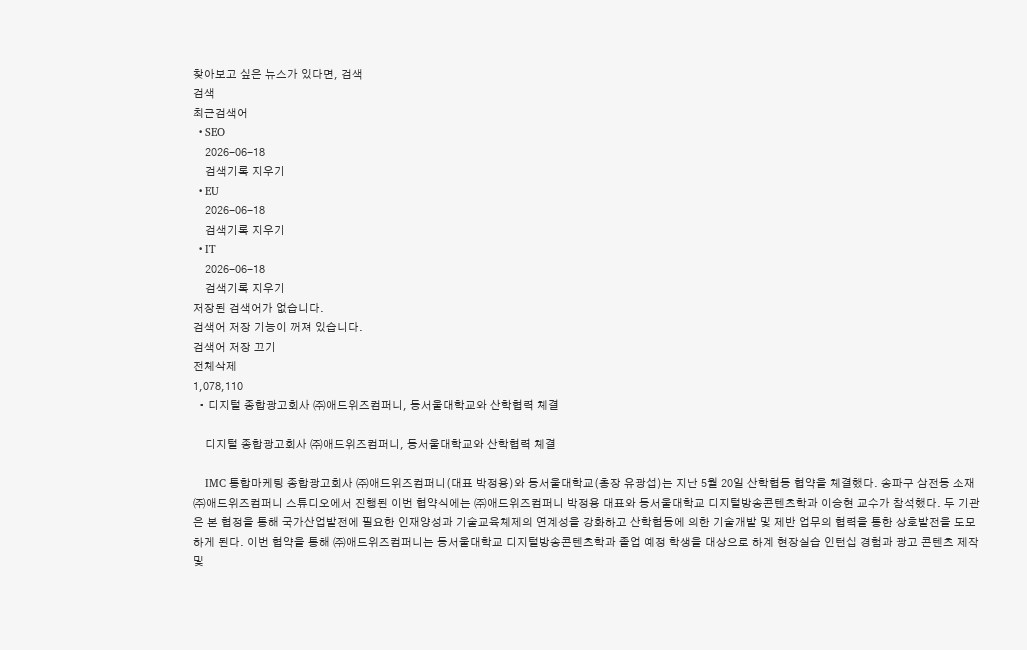찾아보고 싶은 뉴스가 있다면, 검색
검색
최근검색어
  • SEO
    2026-06-18
    검색기록 지우기
  • EU
    2026-06-18
    검색기록 지우기
  • IT
    2026-06-18
    검색기록 지우기
저장된 검색어가 없습니다.
검색어 저장 기능이 꺼져 있습니다.
검색어 저장 끄기
전체삭제
1,078,110
  • 디지털 종합광고회사 ㈜애드위즈컴퍼니, 동서울대학교와 산학협력 체결

    디지털 종합광고회사 ㈜애드위즈컴퍼니, 동서울대학교와 산학협력 체결

    IMC 통합마케팅 종합광고회사 ㈜애드위즈컴퍼니(대표 박정용)와 동서울대학교(총장 유광섭)는 지난 5월 20일 산학협동 협약을 체결했다. 송파구 삼전동 소재 ㈜애드위즈컴퍼니 스튜디오에서 진행된 이번 협약식에는 ㈜애드위즈컴퍼니 박정용 대표와 동서울대학교 디지털방송콘텐츠학과 이승현 교수가 참석했다. 두 기관은 본 협정을 통해 국가산업발전에 필요한 인재양성과 기술교육체제의 연계성을 강화하고 산학협동에 의한 기술개발 및 제반 업무의 협력을 통한 상호발전을 도모하게 된다. 이번 협약을 통해 ㈜애드위즈컴퍼니는 동서울대학교 디지털방송콘텐츠학과 졸업 예정 학생을 대상으로 하계 현장실습 인턴십 경험과 광고 콘텐츠 제작 및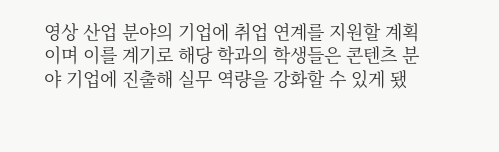영상 산업 분야의 기업에 취업 연계를 지원할 계획이며 이를 계기로 해당 학과의 학생들은 콘텐츠 분야 기업에 진출해 실무 역량을 강화할 수 있게 됐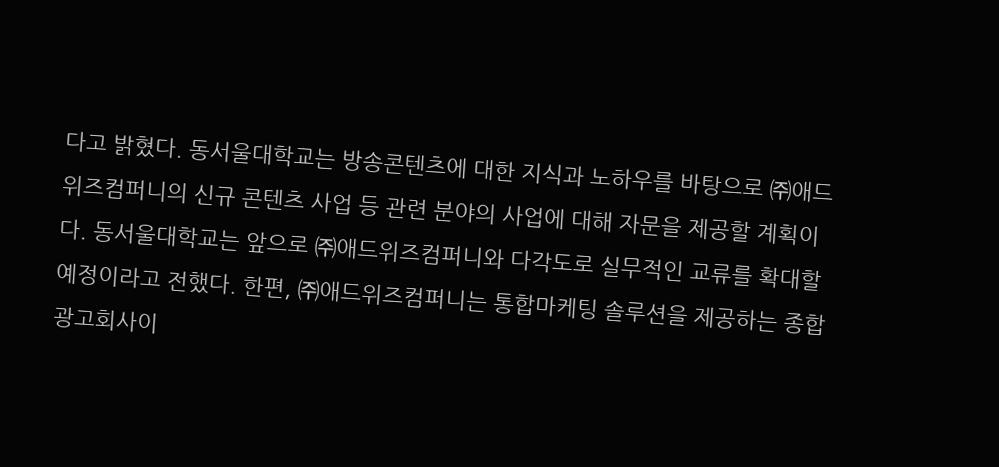다고 밝혔다. 동서울대학교는 방송콘텐츠에 대한 지식과 노하우를 바탕으로 ㈜애드위즈컴퍼니의 신규 콘텐츠 사업 등 관련 분야의 사업에 대해 자문을 제공할 계획이다. 동서울대학교는 앞으로 ㈜애드위즈컴퍼니와 다각도로 실무적인 교류를 확대할 예정이라고 전했다. 한편, ㈜애드위즈컴퍼니는 통합마케팅 솔루션을 제공하는 종합광고회사이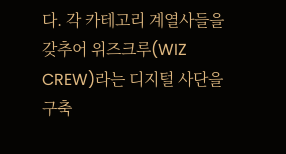다. 각 카테고리 계열사들을 갖추어 위즈크루(WIZ CREW)라는 디지털 사단을 구축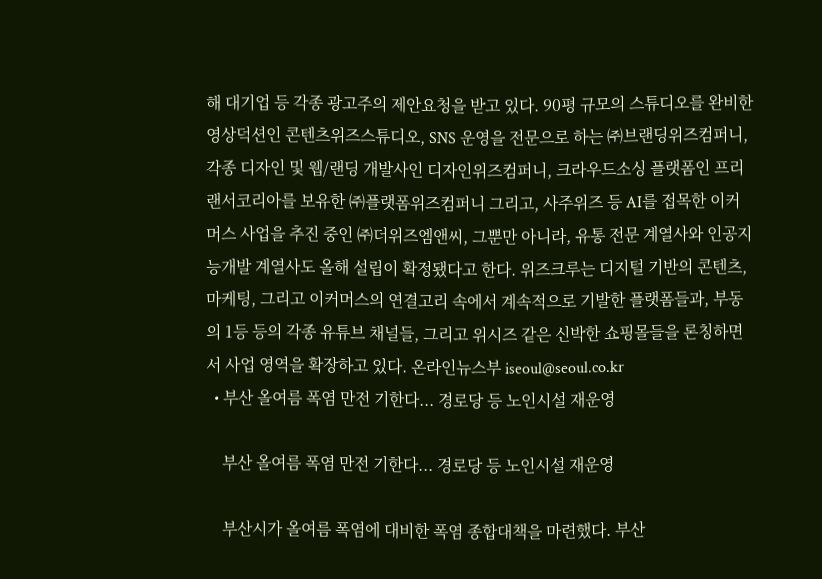해 대기업 등 각종 광고주의 제안요청을 받고 있다. 90평 규모의 스튜디오를 완비한 영상덕션인 콘텐츠위즈스튜디오, SNS 운영을 전문으로 하는 ㈜브랜딩위즈컴퍼니, 각종 디자인 및 웹/랜딩 개발사인 디자인위즈컴퍼니, 크라우드소싱 플랫폼인 프리랜서코리아를 보유한 ㈜플랫폼위즈컴퍼니 그리고, 사주위즈 등 AI를 접목한 이커머스 사업을 추진 중인 ㈜더위즈엠앤씨, 그뿐만 아니라, 유통 전문 계열사와 인공지능개발 계열사도 올해 설립이 확정됐다고 한다. 위즈크루는 디지털 기반의 콘텐츠, 마케팅, 그리고 이커머스의 연결고리 속에서 계속적으로 기발한 플랫폼들과, 부동의 1등 등의 각종 유튜브 채널들, 그리고 위시즈 같은 신박한 쇼핑몰들을 론칭하면서 사업 영역을 확장하고 있다. 온라인뉴스부 iseoul@seoul.co.kr
  • 부산 올여름 폭염 만전 기한다... 경로당 등 노인시설 재운영

    부산 올여름 폭염 만전 기한다... 경로당 등 노인시설 재운영

    부산시가 올여름 폭염에 대비한 폭염 종합대책을 마련했다. 부산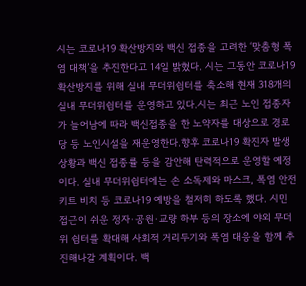시는 코로나19 확산방지와 백신 접종을 고려한 ‘맞춤형 폭염 대책’을 추진한다고 14일 밝혔다. 시는 그동안 코로나19 확산방지를 위해 실내 무더위쉼터를 축소해 현재 318개의 실내 무더위쉼터를 운영하고 있다.시는 최근 노인 접종자가 늘어남에 따라 백신접종을 한 노약자를 대상으로 경로당 등 노인시설을 재운영한다.향후 코로나19 확진자 발생 상황과 백신 접종률 등을 감안해 탄력적으로 운영할 예정이다. 실내 무더위쉼터에는 손 소독제와 마스크, 폭염 안전키트 비치 등 코로나19 예방을 철저히 하도록 했다. 시민 접근이 쉬운 정자·공원·교량 하부 등의 장소에 야외 무더위 쉼터를 확대해 사회적 거리두기와 폭염 대응을 함께 추진해나갈 계획이다. 백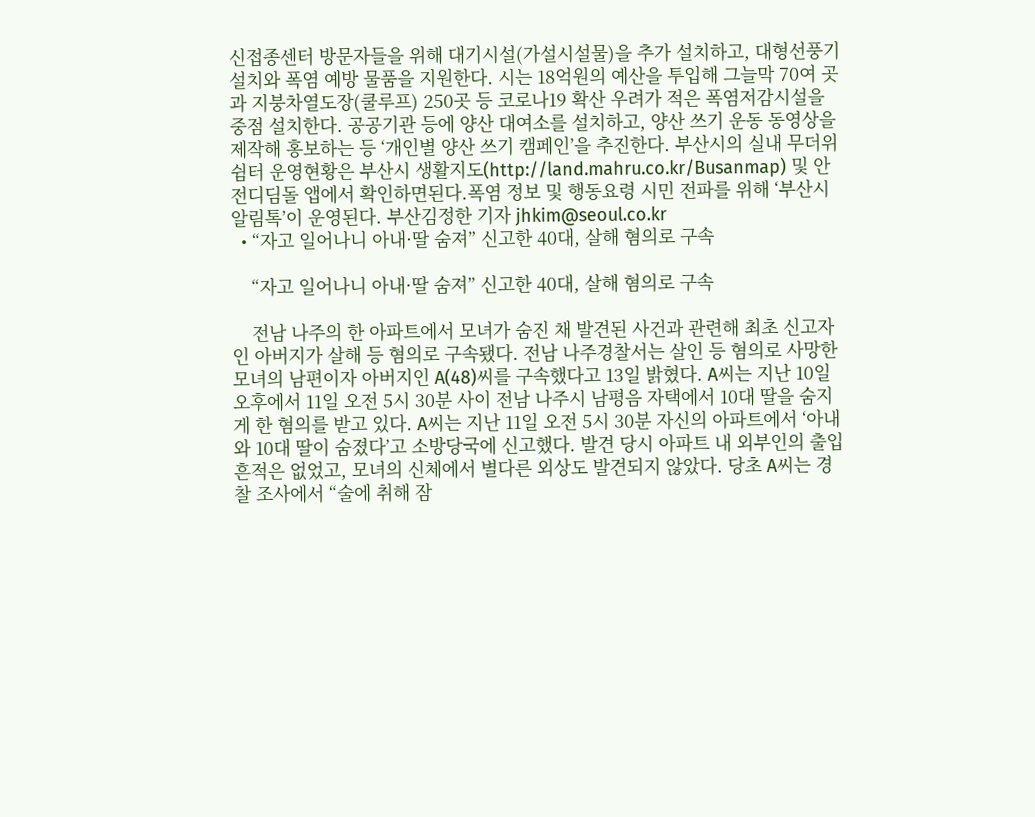신접종센터 방문자들을 위해 대기시설(가설시설물)을 추가 설치하고, 대형선풍기 설치와 폭염 예방 물품을 지원한다. 시는 18억원의 예산을 투입해 그늘막 70여 곳과 지붕차열도장(쿨루프) 250곳 등 코로나19 확산 우려가 적은 폭염저감시설을 중점 설치한다. 공공기관 등에 양산 대여소를 설치하고, 양산 쓰기 운동 동영상을 제작해 홍보하는 등 ‘개인별 양산 쓰기 캠페인’을 추진한다. 부산시의 실내 무더위쉼터 운영현황은 부산시 생활지도(http://land.mahru.co.kr/Busanmap) 및 안전디딤돌 앱에서 확인하면된다.폭염 정보 및 행동요령 시민 전파를 위해 ‘부산시 알림톡’이 운영된다. 부산김정한 기자 jhkim@seoul.co.kr
  • “자고 일어나니 아내·딸 숨져” 신고한 40대, 살해 혐의로 구속

    “자고 일어나니 아내·딸 숨져” 신고한 40대, 살해 혐의로 구속

    전남 나주의 한 아파트에서 모녀가 숨진 채 발견된 사건과 관련해 최초 신고자인 아버지가 살해 등 혐의로 구속됐다. 전남 나주경찰서는 살인 등 혐의로 사망한 모녀의 남편이자 아버지인 A(48)씨를 구속했다고 13일 밝혔다. A씨는 지난 10일 오후에서 11일 오전 5시 30분 사이 전남 나주시 남평음 자택에서 10대 딸을 숨지게 한 혐의를 받고 있다. A씨는 지난 11일 오전 5시 30분 자신의 아파트에서 ‘아내와 10대 딸이 숨졌다’고 소방당국에 신고했다. 발견 당시 아파트 내 외부인의 출입 흔적은 없었고, 모녀의 신체에서 별다른 외상도 발견되지 않았다. 당초 A씨는 경찰 조사에서 “술에 취해 잠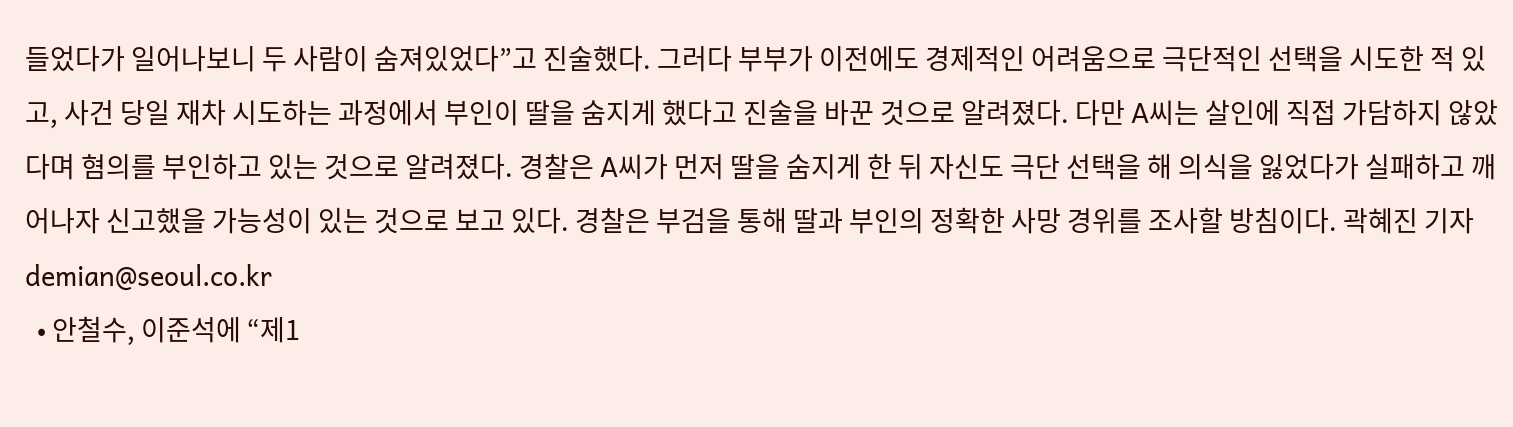들었다가 일어나보니 두 사람이 숨져있었다”고 진술했다. 그러다 부부가 이전에도 경제적인 어려움으로 극단적인 선택을 시도한 적 있고, 사건 당일 재차 시도하는 과정에서 부인이 딸을 숨지게 했다고 진술을 바꾼 것으로 알려졌다. 다만 A씨는 살인에 직접 가담하지 않았다며 혐의를 부인하고 있는 것으로 알려졌다. 경찰은 A씨가 먼저 딸을 숨지게 한 뒤 자신도 극단 선택을 해 의식을 잃었다가 실패하고 깨어나자 신고했을 가능성이 있는 것으로 보고 있다. 경찰은 부검을 통해 딸과 부인의 정확한 사망 경위를 조사할 방침이다. 곽혜진 기자 demian@seoul.co.kr
  • 안철수, 이준석에 “제1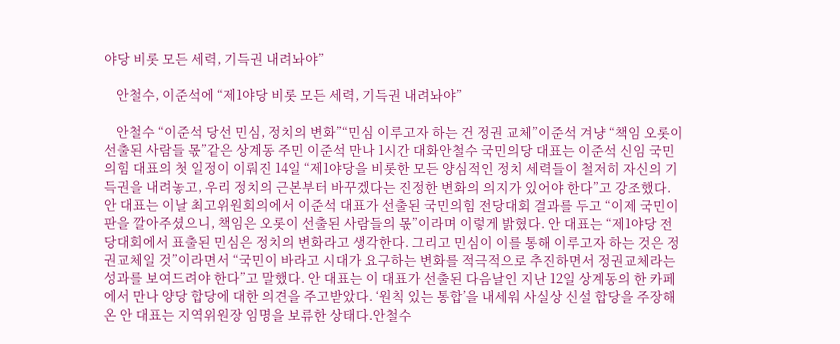야당 비롯 모든 세력, 기득권 내려놔야”

    안철수, 이준석에 “제1야당 비롯 모든 세력, 기득권 내려놔야”

    안철수 “이준석 당선 민심, 정치의 변화”“민심 이루고자 하는 건 정권 교체”이준석 겨냥 “책임 오롯이 선출된 사람들 몫”같은 상계동 주민 이준석 만나 1시간 대화안철수 국민의당 대표는 이준석 신임 국민의힘 대표의 첫 일정이 이뤄진 14일 “제1야당을 비롯한 모든 양심적인 정치 세력들이 철저히 자신의 기득권을 내려놓고, 우리 정치의 근본부터 바꾸겠다는 진정한 변화의 의지가 있어야 한다”고 강조했다. 안 대표는 이날 최고위원회의에서 이준석 대표가 선출된 국민의힘 전당대회 결과를 두고 “이제 국민이 판을 깔아주셨으니, 책임은 오롯이 선출된 사람들의 몫”이라며 이렇게 밝혔다. 안 대표는 “제1야당 전당대회에서 표출된 민심은 정치의 변화라고 생각한다. 그리고 민심이 이를 통해 이루고자 하는 것은 정권교체일 것”이라면서 “국민이 바라고 시대가 요구하는 변화를 적극적으로 추진하면서 정권교체라는 성과를 보여드려야 한다”고 말했다. 안 대표는 이 대표가 선출된 다음날인 지난 12일 상계동의 한 카페에서 만나 양당 합당에 대한 의견을 주고받았다. ‘원칙 있는 통합’을 내세워 사실상 신설 합당을 주장해온 안 대표는 지역위원장 임명을 보류한 상태다.안철수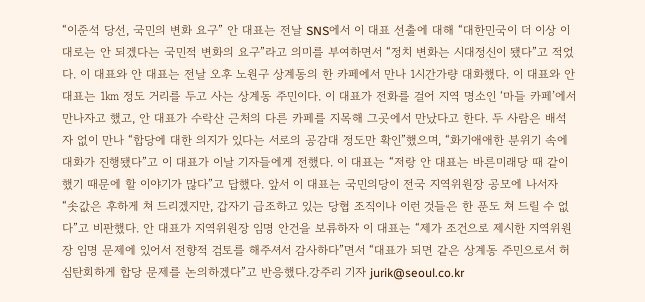“이준석 당선, 국민의 변화 요구” 안 대표는 전날 SNS에서 이 대표 선출에 대해 “대한민국이 더 이상 이대로는 안 되겠다는 국민적 변화의 요구”라고 의미를 부여하면서 “정치 변화는 시대정신이 됐다”고 적었다. 이 대표와 안 대표는 전날 오후 노원구 상계동의 한 카페에서 만나 1시간가량 대화했다. 이 대표와 안 대표는 1㎞ 정도 거리를 두고 사는 상계동 주민이다. 이 대표가 전화를 걸어 지역 명소인 ‘마들 카페’에서 만나자고 했고, 안 대표가 수락산 근처의 다른 카페를 지목해 그곳에서 만났다고 한다. 두 사람은 배석자 없이 만나 “합당에 대한 의지가 있다는 서로의 공감대 정도만 확인”했으며, “화기애애한 분위기 속에 대화가 진행됐다”고 이 대표가 이날 기자들에게 전했다. 이 대표는 “저랑 안 대표는 바른미래당 때 같이했기 때문에 할 이야기가 많다”고 답했다. 앞서 이 대표는 국민의당이 전국 지역위원장 공모에 나서자 “솟값은 후하게 쳐 드리겠지만, 갑자기 급조하고 있는 당협 조직이나 이런 것들은 한 푼도 쳐 드릴 수 없다”고 비판했다. 안 대표가 지역위원장 임명 안건을 보류하자 이 대표는 “제가 조건으로 제시한 지역위원장 임명 문제에 있어서 전향적 검토를 해주셔서 감사하다”면서 “대표가 되면 같은 상계동 주민으로서 허심탄회하게 합당 문제를 논의하겠다”고 반응했다.강주리 기자 jurik@seoul.co.kr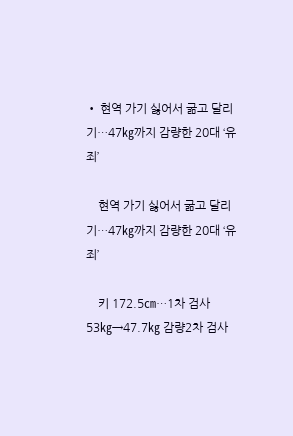• 현역 가기 싫어서 굶고 달리기…47㎏까지 감량한 20대 ‘유죄’

    현역 가기 싫어서 굶고 달리기…47㎏까지 감량한 20대 ‘유죄’

    키 172.5㎝…1차 검사 53㎏→47.7㎏ 감량2차 검사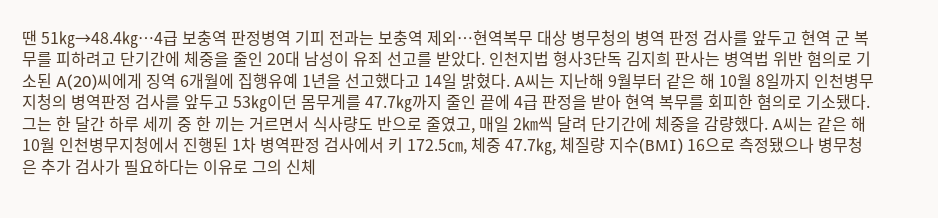땐 51㎏→48.4㎏…4급 보충역 판정병역 기피 전과는 보충역 제외…현역복무 대상 병무청의 병역 판정 검사를 앞두고 현역 군 복무를 피하려고 단기간에 체중을 줄인 20대 남성이 유죄 선고를 받았다. 인천지법 형사3단독 김지희 판사는 병역법 위반 혐의로 기소된 A(20)씨에게 징역 6개월에 집행유예 1년을 선고했다고 14일 밝혔다. A씨는 지난해 9월부터 같은 해 10월 8일까지 인천병무지청의 병역판정 검사를 앞두고 53㎏이던 몸무게를 47.7㎏까지 줄인 끝에 4급 판정을 받아 현역 복무를 회피한 혐의로 기소됐다. 그는 한 달간 하루 세끼 중 한 끼는 거르면서 식사량도 반으로 줄였고, 매일 2㎞씩 달려 단기간에 체중을 감량했다. A씨는 같은 해 10월 인천병무지청에서 진행된 1차 병역판정 검사에서 키 172.5㎝, 체중 47.7㎏, 체질량 지수(BMI) 16으로 측정됐으나 병무청은 추가 검사가 필요하다는 이유로 그의 신체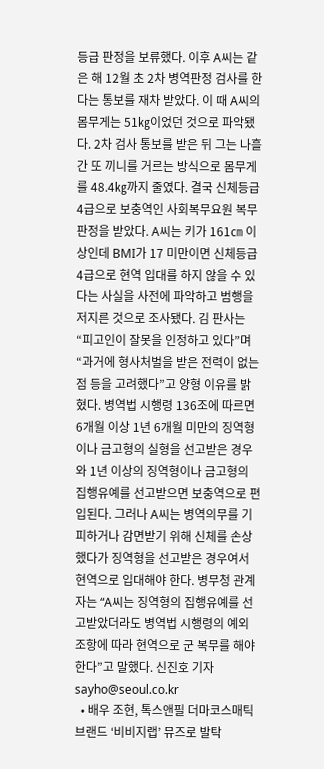등급 판정을 보류했다. 이후 A씨는 같은 해 12월 초 2차 병역판정 검사를 한다는 통보를 재차 받았다. 이 때 A씨의 몸무게는 51㎏이었던 것으로 파악됐다. 2차 검사 통보를 받은 뒤 그는 나흘간 또 끼니를 거르는 방식으로 몸무게를 48.4㎏까지 줄였다. 결국 신체등급 4급으로 보충역인 사회복무요원 복무 판정을 받았다. A씨는 키가 161㎝ 이상인데 BMI가 17 미만이면 신체등급 4급으로 현역 입대를 하지 않을 수 있다는 사실을 사전에 파악하고 범행을 저지른 것으로 조사됐다. 김 판사는 “피고인이 잘못을 인정하고 있다”며 “과거에 형사처벌을 받은 전력이 없는 점 등을 고려했다”고 양형 이유를 밝혔다. 병역법 시행령 136조에 따르면 6개월 이상 1년 6개월 미만의 징역형이나 금고형의 실형을 선고받은 경우와 1년 이상의 징역형이나 금고형의 집행유예를 선고받으면 보충역으로 편입된다. 그러나 A씨는 병역의무를 기피하거나 감면받기 위해 신체를 손상했다가 징역형을 선고받은 경우여서 현역으로 입대해야 한다. 병무청 관계자는 “A씨는 징역형의 집행유예를 선고받았더라도 병역법 시행령의 예외 조항에 따라 현역으로 군 복무를 해야 한다”고 말했다. 신진호 기자 sayho@seoul.co.kr
  • 배우 조현, 톡스앤필 더마코스매틱 브랜드 ‘비비지랩’ 뮤즈로 발탁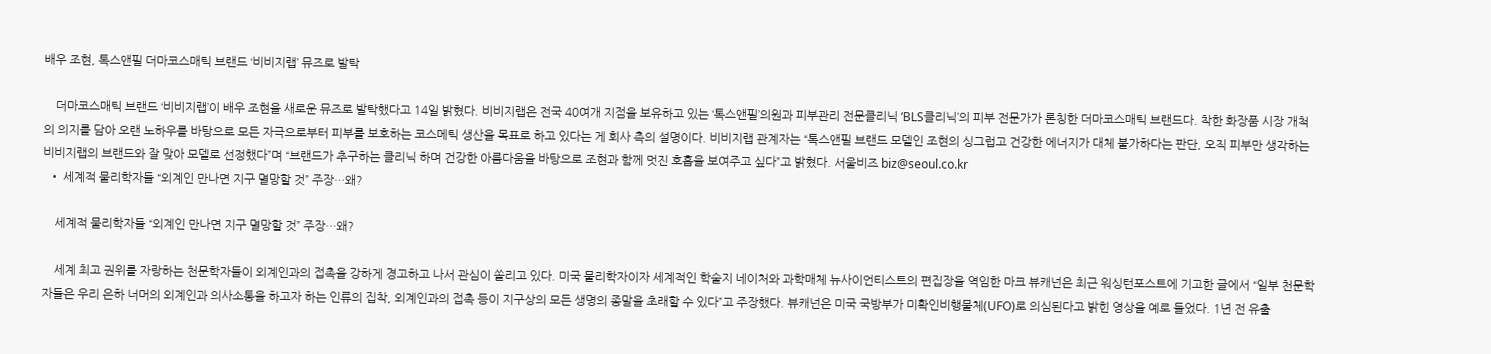배우 조현, 톡스앤필 더마코스매틱 브랜드 ‘비비지랩’ 뮤즈로 발탁

    더마코스매틱 브랜드 ‘비비지랩’이 배우 조현을 새로운 뮤즈로 발탁했다고 14일 밝혔다. 비비지랩은 전국 40여개 지점을 보유하고 있는 ‘톡스앤필’의원과 피부관리 전문클리닉 ‘BLS클리닉’의 피부 전문가가 론칭한 더마코스매틱 브랜드다. 착한 화장품 시장 개척의 의지를 담아 오랜 노하우를 바탕으로 모든 자극으로부터 피부를 보호하는 코스메틱 생산을 목표로 하고 있다는 게 회사 측의 설명이다. 비비지랩 관계자는 “톡스앤필 브랜드 모델인 조현의 싱그럽고 건강한 에너지가 대체 불가하다는 판단, 오직 피부만 생각하는 비비지랩의 브랜드와 잘 맞아 모델로 선정했다”며 “브랜드가 추구하는 클리닉 하며 건강한 아름다움을 바탕으로 조현과 함께 멋진 호흡을 보여주고 싶다”고 밝혔다. 서울비즈 biz@seoul.co.kr
  • 세계적 물리학자들 “외계인 만나면 지구 멸망할 것” 주장…왜?

    세계적 물리학자들 “외계인 만나면 지구 멸망할 것” 주장…왜?

    세계 최고 권위를 자랑하는 천문학자들이 외계인과의 접촉을 강하게 경고하고 나서 관심이 쏠리고 있다. 미국 물리학자이자 세계적인 학술지 네이처와 과학매체 뉴사이언티스트의 편집장을 역임한 마크 뷰캐넌은 최근 워싱턴포스트에 기고한 글에서 “일부 천문학자들은 우리 은하 너머의 외계인과 의사소통을 하고자 하는 인류의 집착, 외계인과의 접촉 등이 지구상의 모든 생명의 종말을 초래할 수 있다”고 주장했다. 뷰캐넌은 미국 국방부가 미확인비행물체(UFO)로 의심된다고 밝힌 영상을 예로 들었다. 1년 전 유출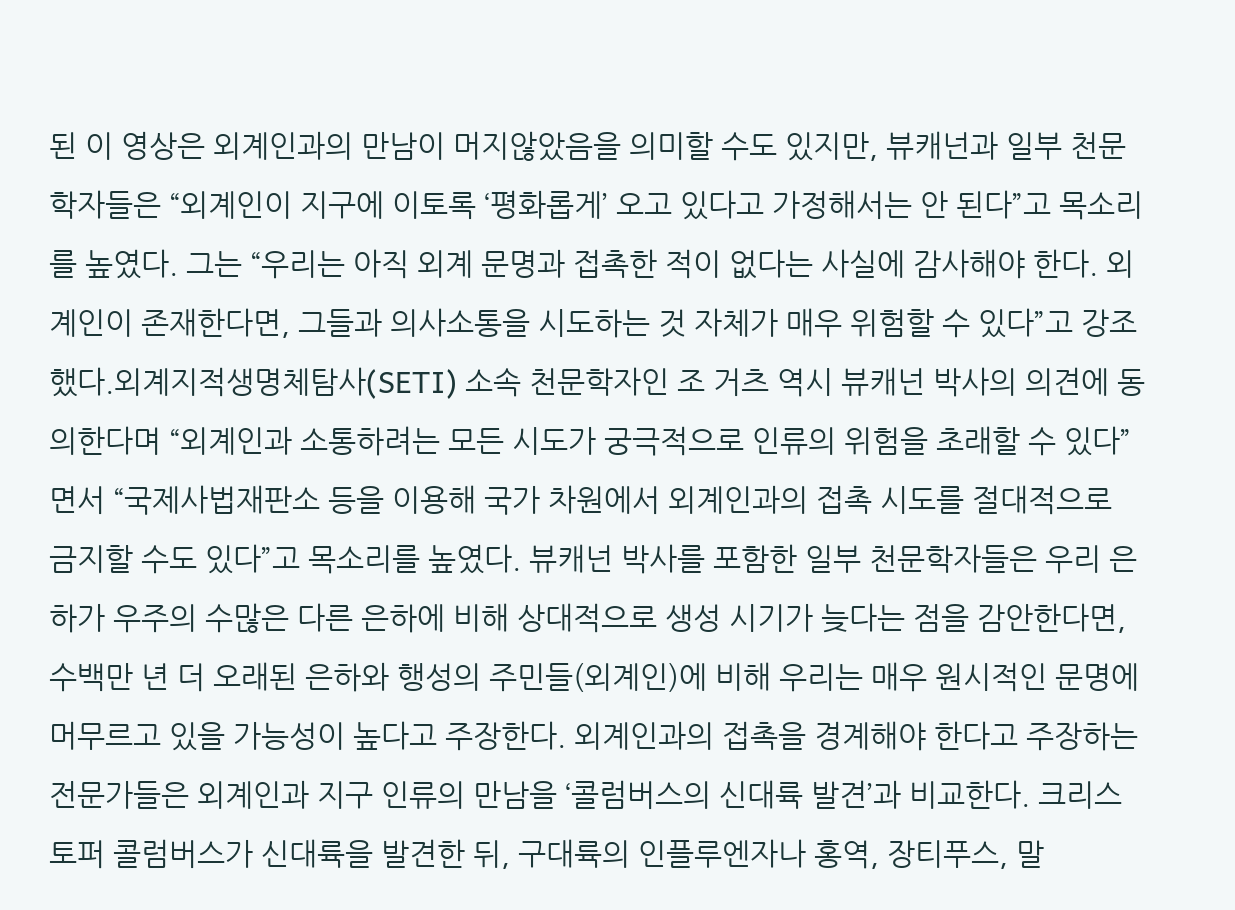된 이 영상은 외계인과의 만남이 머지않았음을 의미할 수도 있지만, 뷰캐넌과 일부 천문학자들은 “외계인이 지구에 이토록 ‘평화롭게’ 오고 있다고 가정해서는 안 된다”고 목소리를 높였다. 그는 “우리는 아직 외계 문명과 접촉한 적이 없다는 사실에 감사해야 한다. 외계인이 존재한다면, 그들과 의사소통을 시도하는 것 자체가 매우 위험할 수 있다”고 강조했다.외계지적생명체탐사(SETI) 소속 천문학자인 조 거츠 역시 뷰캐넌 박사의 의견에 동의한다며 “외계인과 소통하려는 모든 시도가 궁극적으로 인류의 위험을 초래할 수 있다”면서 “국제사법재판소 등을 이용해 국가 차원에서 외계인과의 접촉 시도를 절대적으로 금지할 수도 있다”고 목소리를 높였다. 뷰캐넌 박사를 포함한 일부 천문학자들은 우리 은하가 우주의 수많은 다른 은하에 비해 상대적으로 생성 시기가 늦다는 점을 감안한다면, 수백만 년 더 오래된 은하와 행성의 주민들(외계인)에 비해 우리는 매우 원시적인 문명에 머무르고 있을 가능성이 높다고 주장한다. 외계인과의 접촉을 경계해야 한다고 주장하는 전문가들은 외계인과 지구 인류의 만남을 ‘콜럼버스의 신대륙 발견’과 비교한다. 크리스토퍼 콜럼버스가 신대륙을 발견한 뒤, 구대륙의 인플루엔자나 홍역, 장티푸스, 말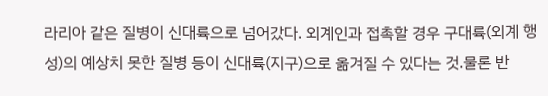라리아 같은 질병이 신대륙으로 넘어갔다. 외계인과 접촉할 경우 구대륙(외계 행성)의 예상치 못한 질병 등이 신대륙(지구)으로 옮겨질 수 있다는 것.물론 반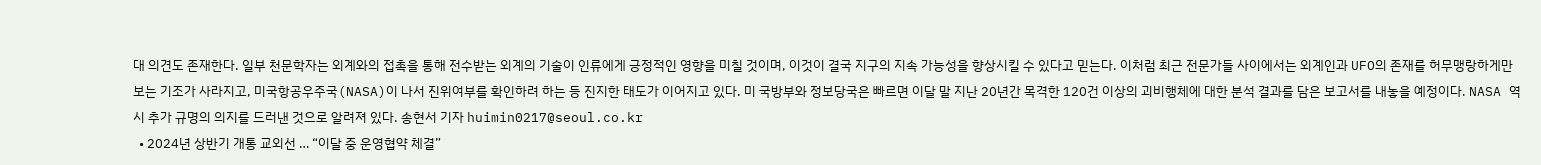대 의견도 존재한다. 일부 천문학자는 외계와의 접촉을 통해 전수받는 외계의 기술이 인류에게 긍정적인 영향을 미칠 것이며, 이것이 결국 지구의 지속 가능성을 향상시킬 수 있다고 믿는다. 이처럼 최근 전문가들 사이에서는 외계인과 UFO의 존재를 허무맹랑하게만 보는 기조가 사라지고, 미국항공우주국(NASA)이 나서 진위여부를 확인하려 하는 등 진지한 태도가 이어지고 있다. 미 국방부와 정보당국은 빠르면 이달 말 지난 20년간 목격한 120건 이상의 괴비행체에 대한 분석 결과를 담은 보고서를 내놓을 예정이다. NASA 역시 추가 규명의 의지를 드러낸 것으로 알려져 있다. 송현서 기자 huimin0217@seoul.co.kr
  • 2024년 상반기 개통 교외선 … “이달 중 운영협약 체결”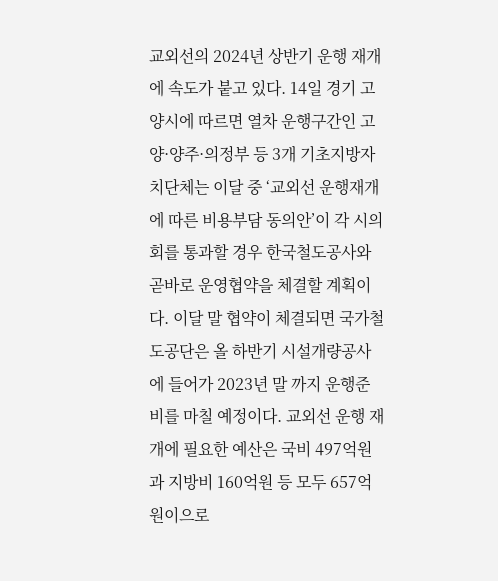교외선의 2024년 상반기 운행 재개에 속도가 붙고 있다. 14일 경기 고양시에 따르면 열차 운행구간인 고양·양주·의정부 등 3개 기초지방자치단체는 이달 중 ‘교외선 운행재개에 따른 비용부담 동의안’이 각 시의회를 통과할 경우 한국철도공사와 곧바로 운영협약을 체결할 계획이다. 이달 말 협약이 체결되면 국가철도공단은 올 하반기 시설개량공사에 들어가 2023년 말 까지 운행준비를 마칠 예정이다. 교외선 운행 재개에 필요한 예산은 국비 497억원과 지방비 160억원 등 모두 657억원이으로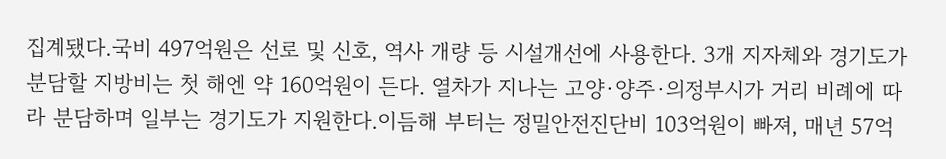집계됐다.국비 497억원은 선로 및 신호, 역사 개량 등 시설개선에 사용한다. 3개 지자체와 경기도가 분담할 지방비는 첫 해엔 약 160억원이 든다. 열차가 지나는 고양·양주·의정부시가 거리 비례에 따라 분담하며 일부는 경기도가 지원한다.이듬해 부터는 정밀안전진단비 103억원이 빠져, 매년 57억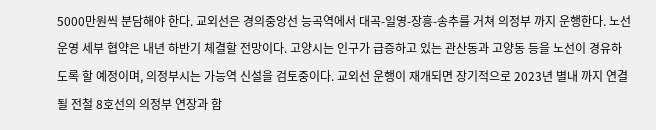5000만원씩 분담해야 한다. 교외선은 경의중앙선 능곡역에서 대곡-일영-장흥-송추를 거쳐 의정부 까지 운행한다. 노선운영 세부 협약은 내년 하반기 체결할 전망이다. 고양시는 인구가 급증하고 있는 관산동과 고양동 등을 노선이 경유하도록 할 예정이며, 의정부시는 가능역 신설을 검토중이다. 교외선 운행이 재개되면 장기적으로 2023년 별내 까지 연결될 전철 8호선의 의정부 연장과 함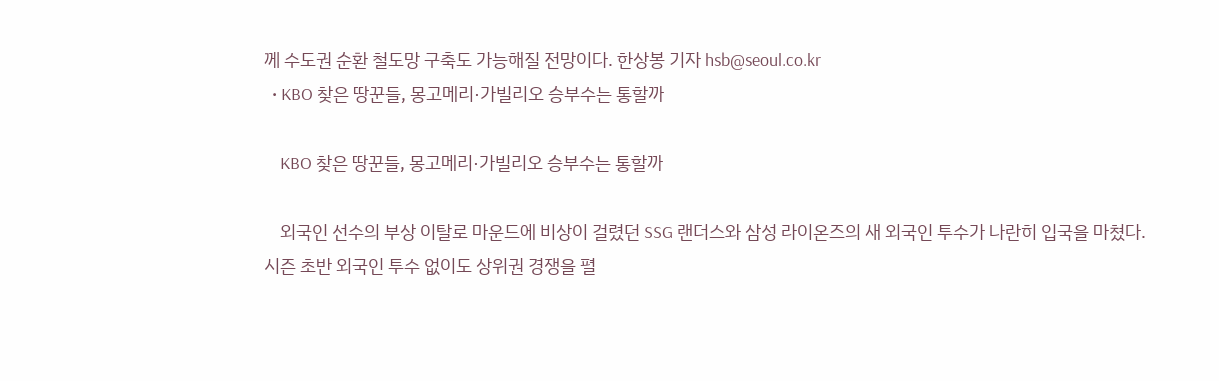께 수도권 순환 철도망 구축도 가능해질 전망이다. 한상봉 기자 hsb@seoul.co.kr
  • KBO 찾은 땅꾼들, 몽고메리·가빌리오 승부수는 통할까

    KBO 찾은 땅꾼들, 몽고메리·가빌리오 승부수는 통할까

    외국인 선수의 부상 이탈로 마운드에 비상이 걸렸던 SSG 랜더스와 삼성 라이온즈의 새 외국인 투수가 나란히 입국을 마쳤다. 시즌 초반 외국인 투수 없이도 상위권 경쟁을 펼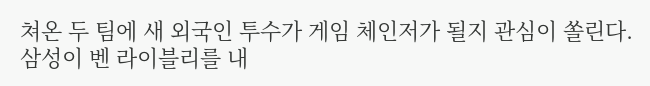쳐온 두 팀에 새 외국인 투수가 게임 체인저가 될지 관심이 쏠린다. 삼성이 벤 라이블리를 내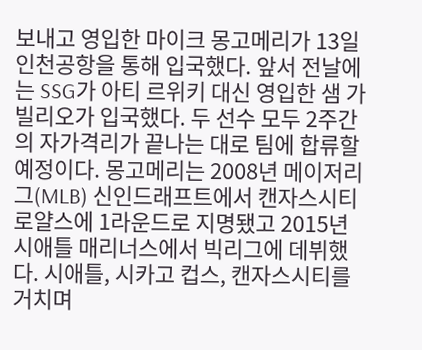보내고 영입한 마이크 몽고메리가 13일 인천공항을 통해 입국했다. 앞서 전날에는 SSG가 아티 르위키 대신 영입한 샘 가빌리오가 입국했다. 두 선수 모두 2주간의 자가격리가 끝나는 대로 팀에 합류할 예정이다. 몽고메리는 2008년 메이저리그(MLB) 신인드래프트에서 캔자스시티 로얄스에 1라운드로 지명됐고 2015년 시애틀 매리너스에서 빅리그에 데뷔했다. 시애틀, 시카고 컵스, 캔자스시티를 거치며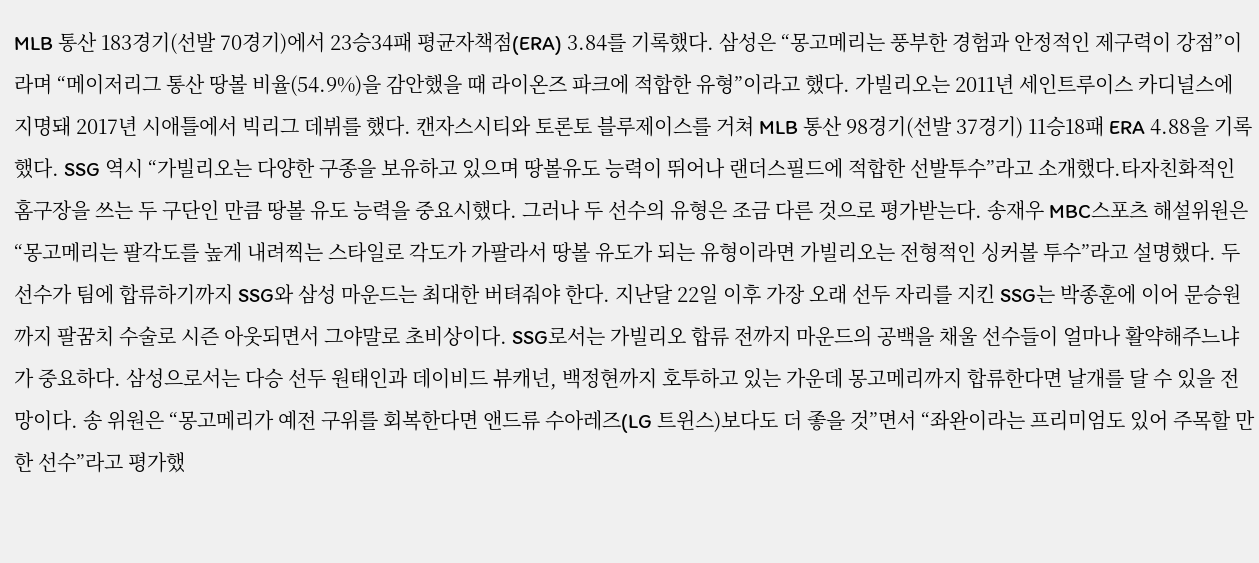MLB 통산 183경기(선발 70경기)에서 23승34패 평균자책점(ERA) 3.84를 기록했다. 삼성은 “몽고메리는 풍부한 경험과 안정적인 제구력이 강점”이라며 “메이저리그 통산 땅볼 비율(54.9%)을 감안했을 때 라이온즈 파크에 적합한 유형”이라고 했다. 가빌리오는 2011년 세인트루이스 카디널스에 지명돼 2017년 시애틀에서 빅리그 데뷔를 했다. 캔자스시티와 토론토 블루제이스를 거쳐 MLB 통산 98경기(선발 37경기) 11승18패 ERA 4.88을 기록했다. SSG 역시 “가빌리오는 다양한 구종을 보유하고 있으며 땅볼유도 능력이 뛰어나 랜더스필드에 적합한 선발투수”라고 소개했다.타자친화적인 홈구장을 쓰는 두 구단인 만큼 땅볼 유도 능력을 중요시했다. 그러나 두 선수의 유형은 조금 다른 것으로 평가받는다. 송재우 MBC스포츠 해설위원은 “몽고메리는 팔각도를 높게 내려찍는 스타일로 각도가 가팔라서 땅볼 유도가 되는 유형이라면 가빌리오는 전형적인 싱커볼 투수”라고 설명했다. 두 선수가 팀에 합류하기까지 SSG와 삼성 마운드는 최대한 버텨줘야 한다. 지난달 22일 이후 가장 오래 선두 자리를 지킨 SSG는 박종훈에 이어 문승원까지 팔꿈치 수술로 시즌 아웃되면서 그야말로 초비상이다. SSG로서는 가빌리오 합류 전까지 마운드의 공백을 채울 선수들이 얼마나 활약해주느냐가 중요하다. 삼성으로서는 다승 선두 원태인과 데이비드 뷰캐넌, 백정현까지 호투하고 있는 가운데 몽고메리까지 합류한다면 날개를 달 수 있을 전망이다. 송 위원은 “몽고메리가 예전 구위를 회복한다면 앤드류 수아레즈(LG 트윈스)보다도 더 좋을 것”면서 “좌완이라는 프리미엄도 있어 주목할 만한 선수”라고 평가했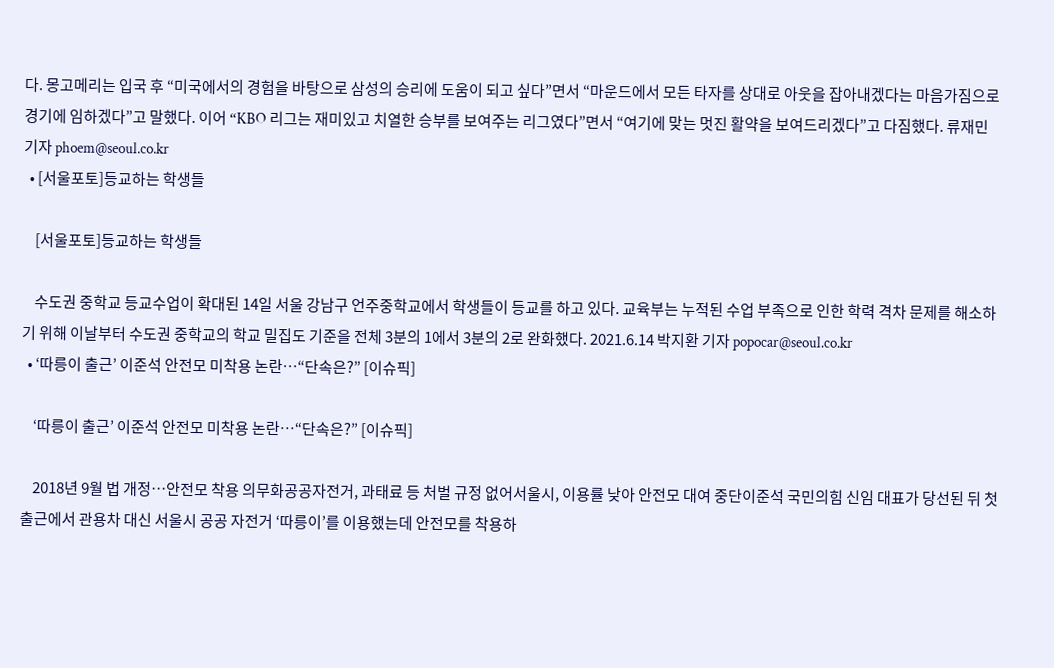다. 몽고메리는 입국 후 “미국에서의 경험을 바탕으로 삼성의 승리에 도움이 되고 싶다”면서 “마운드에서 모든 타자를 상대로 아웃을 잡아내겠다는 마음가짐으로 경기에 임하겠다”고 말했다. 이어 “KBO 리그는 재미있고 치열한 승부를 보여주는 리그였다”면서 “여기에 맞는 멋진 활약을 보여드리겠다”고 다짐했다. 류재민 기자 phoem@seoul.co.kr
  • [서울포토]등교하는 학생들

    [서울포토]등교하는 학생들

    수도권 중학교 등교수업이 확대된 14일 서울 강남구 언주중학교에서 학생들이 등교를 하고 있다. 교육부는 누적된 수업 부족으로 인한 학력 격차 문제를 해소하기 위해 이날부터 수도권 중학교의 학교 밀집도 기준을 전체 3분의 1에서 3분의 2로 완화했다. 2021.6.14 박지환 기자 popocar@seoul.co.kr
  • ‘따릉이 출근’ 이준석 안전모 미착용 논란…“단속은?” [이슈픽]

    ‘따릉이 출근’ 이준석 안전모 미착용 논란…“단속은?” [이슈픽]

    2018년 9월 법 개정…안전모 착용 의무화공공자전거, 과태료 등 처벌 규정 없어서울시, 이용률 낮아 안전모 대여 중단이준석 국민의힘 신임 대표가 당선된 뒤 첫 출근에서 관용차 대신 서울시 공공 자전거 ‘따릉이’를 이용했는데 안전모를 착용하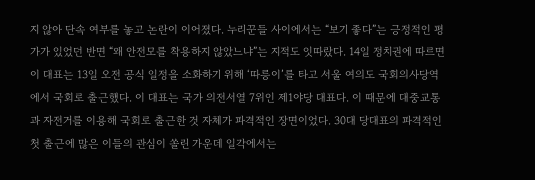지 않아 단속 여부를 놓고 논란이 이어졌다. 누리꾼들 사이에서는 “보기 좋다”는 긍정적인 평가가 있었던 반면 “왜 안전모를 착용하지 않았느냐”는 지적도 잇따랐다. 14일 정치권에 따르면 이 대표는 13일 오전 공식 일정을 소화하기 위해 ‘따릉이’를 타고 서울 여의도 국회의사당역에서 국회로 출근했다. 이 대표는 국가 의전서열 7위인 제1야당 대표다. 이 때문에 대중교통과 자전거를 이용해 국회로 출근한 것 자체가 파격적인 장면이었다. 30대 당대표의 파격적인 첫 출근에 많은 이들의 관심이 쏠린 가운데 일각에서는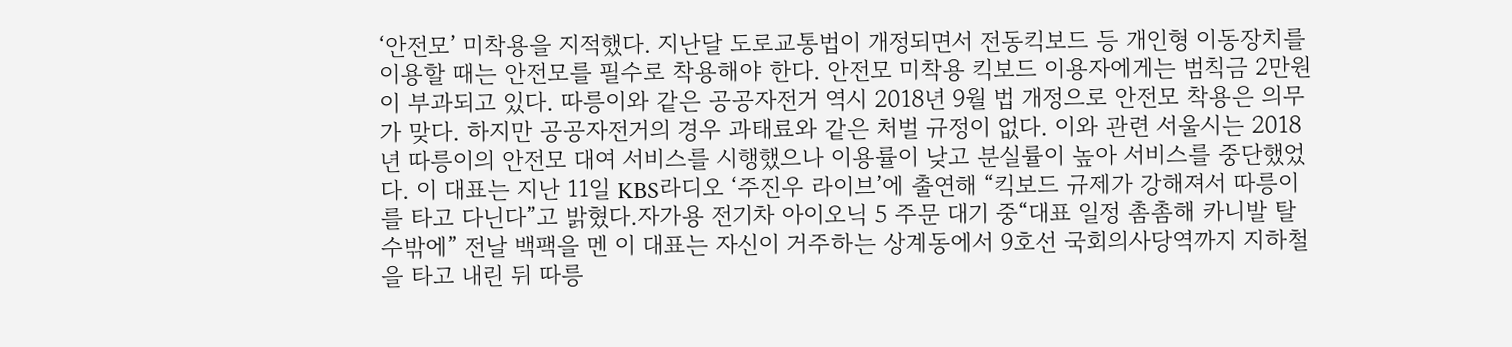‘안전모’ 미착용을 지적했다. 지난달 도로교통법이 개정되면서 전동킥보드 등 개인형 이동장치를 이용할 때는 안전모를 필수로 착용해야 한다. 안전모 미착용 킥보드 이용자에게는 범칙금 2만원이 부과되고 있다. 따릉이와 같은 공공자전거 역시 2018년 9월 법 개정으로 안전모 착용은 의무가 맞다. 하지만 공공자전거의 경우 과태료와 같은 처벌 규정이 없다. 이와 관련 서울시는 2018년 따릉이의 안전모 대여 서비스를 시행했으나 이용률이 낮고 분실률이 높아 서비스를 중단했었다. 이 대표는 지난 11일 KBS라디오 ‘주진우 라이브’에 출연해 “킥보드 규제가 강해져서 따릉이를 타고 다닌다”고 밝혔다.자가용 전기차 아이오닉 5 주문 대기 중“대표 일정 촘촘해 카니발 탈 수밖에” 전날 백팩을 멘 이 대표는 자신이 거주하는 상계동에서 9호선 국회의사당역까지 지하철을 타고 내린 뒤 따릉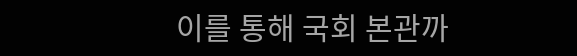이를 통해 국회 본관까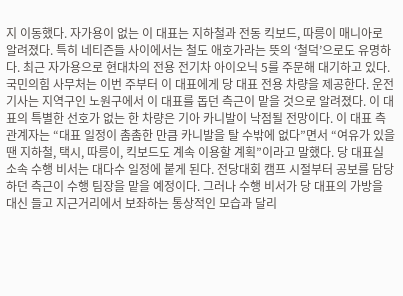지 이동했다. 자가용이 없는 이 대표는 지하철과 전동 킥보드, 따릉이 매니아로 알려졌다. 특히 네티즌들 사이에서는 철도 애호가라는 뜻의 ‘철덕’으로도 유명하다. 최근 자가용으로 현대차의 전용 전기차 아이오닉 5를 주문해 대기하고 있다. 국민의힘 사무처는 이번 주부터 이 대표에게 당 대표 전용 차량을 제공한다. 운전기사는 지역구인 노원구에서 이 대표를 돕던 측근이 맡을 것으로 알려졌다. 이 대표의 특별한 선호가 없는 한 차량은 기아 카니발이 낙점될 전망이다. 이 대표 측 관계자는 “대표 일정이 촘촘한 만큼 카니발을 탈 수밖에 없다”면서 “여유가 있을 땐 지하철, 택시, 따릉이, 킥보드도 계속 이용할 계획”이라고 말했다. 당 대표실 소속 수행 비서는 대다수 일정에 붙게 된다. 전당대회 캠프 시절부터 공보를 담당하던 측근이 수행 팀장을 맡을 예정이다. 그러나 수행 비서가 당 대표의 가방을 대신 들고 지근거리에서 보좌하는 통상적인 모습과 달리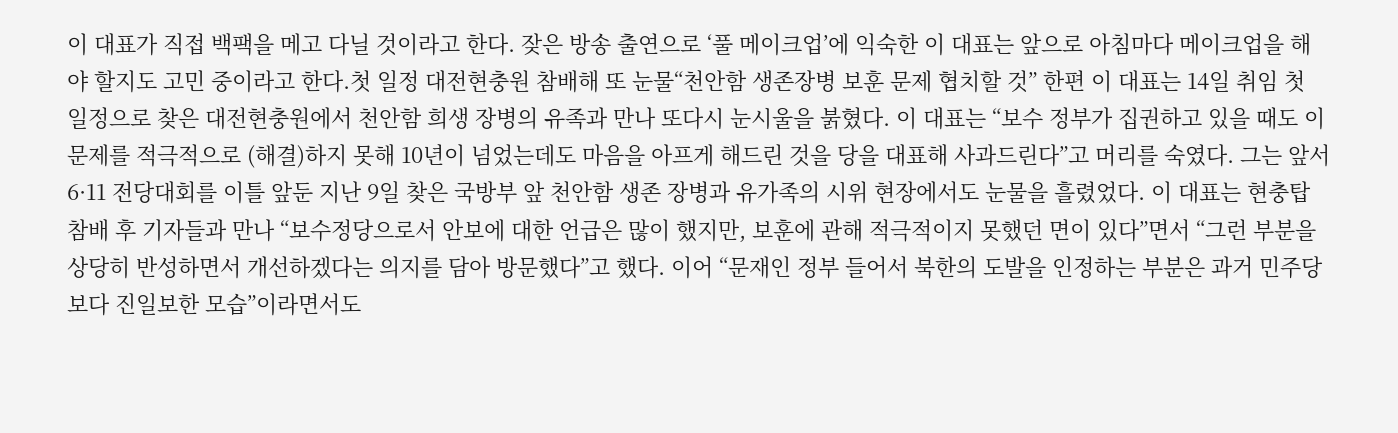이 대표가 직접 백팩을 메고 다닐 것이라고 한다. 잦은 방송 출연으로 ‘풀 메이크업’에 익숙한 이 대표는 앞으로 아침마다 메이크업을 해야 할지도 고민 중이라고 한다.첫 일정 대전현충원 참배해 또 눈물“천안함 생존장병 보훈 문제 협치할 것” 한편 이 대표는 14일 취임 첫 일정으로 찾은 대전현충원에서 천안함 희생 장병의 유족과 만나 또다시 눈시울을 붉혔다. 이 대표는 “보수 정부가 집권하고 있을 때도 이 문제를 적극적으로 (해결)하지 못해 10년이 넘었는데도 마음을 아프게 해드린 것을 당을 대표해 사과드린다”고 머리를 숙였다. 그는 앞서 6·11 전당대회를 이틀 앞둔 지난 9일 찾은 국방부 앞 천안함 생존 장병과 유가족의 시위 현장에서도 눈물을 흘렸었다. 이 대표는 현충탑 참배 후 기자들과 만나 “보수정당으로서 안보에 대한 언급은 많이 했지만, 보훈에 관해 적극적이지 못했던 면이 있다”면서 “그런 부분을 상당히 반성하면서 개선하겠다는 의지를 담아 방문했다”고 했다. 이어 “문재인 정부 들어서 북한의 도발을 인정하는 부분은 과거 민주당보다 진일보한 모습”이라면서도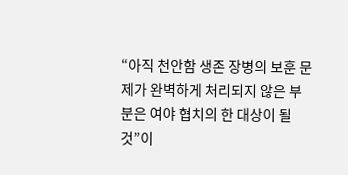“아직 천안함 생존 장병의 보훈 문제가 완벽하게 처리되지 않은 부분은 여야 협치의 한 대상이 될 것”이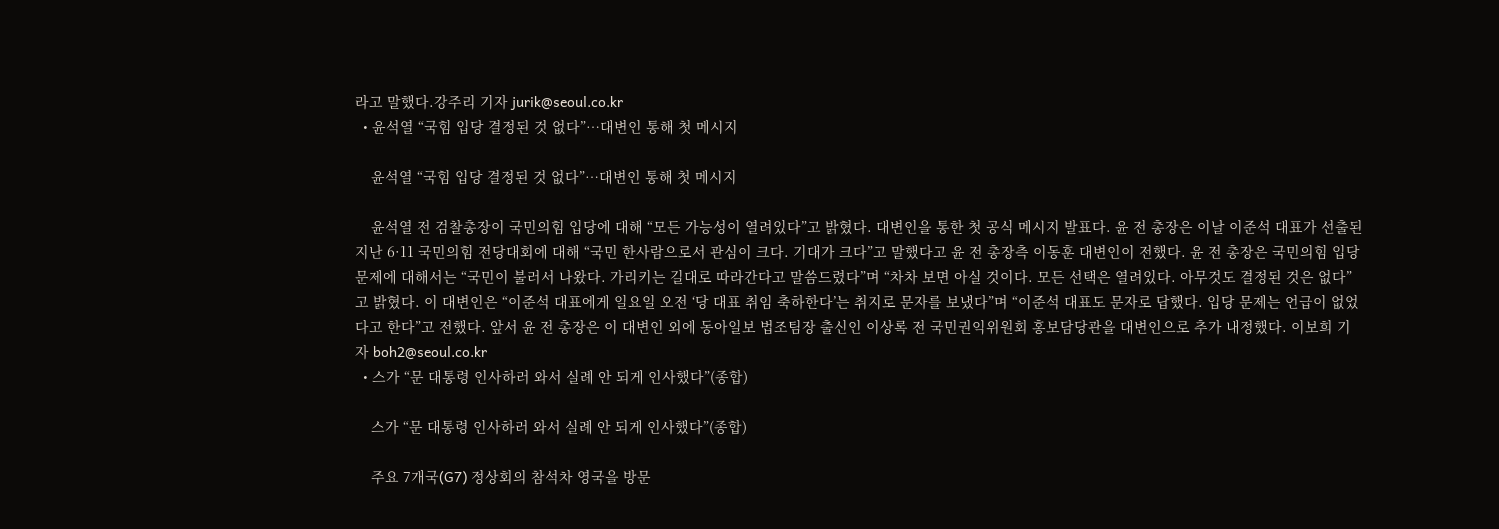라고 말했다.강주리 기자 jurik@seoul.co.kr
  • 윤석열 “국힘 입당 결정된 것 없다”…대변인 통해 첫 메시지

    윤석열 “국힘 입당 결정된 것 없다”…대변인 통해 첫 메시지

    윤석열 전 검찰총장이 국민의힘 입당에 대해 “모든 가능성이 열려있다”고 밝혔다. 대변인을 통한 첫 공식 메시지 발표다. 윤 전 총장은 이날 이준석 대표가 선출된 지난 6·11 국민의힘 전당대회에 대해 “국민 한사람으로서 관심이 크다. 기대가 크다”고 말했다고 윤 전 총장측 이동훈 대변인이 전했다. 윤 전 총장은 국민의힘 입당 문제에 대해서는 “국민이 불러서 나왔다. 가리키는 길대로 따라간다고 말씀드렸다”며 “차차 보면 아실 것이다. 모든 선택은 열려있다. 아무것도 결정된 것은 없다”고 밝혔다. 이 대변인은 “이준석 대표에게 일요일 오전 ‘당 대표 취임 축하한다’는 취지로 문자를 보냈다”며 “이준석 대표도 문자로 답했다. 입당 문제는 언급이 없었다고 한다”고 전했다. 앞서 윤 전 총장은 이 대변인 외에 동아일보 법조팀장 출신인 이상록 전 국민권익위원회 홍보담당관을 대변인으로 추가 내정했다. 이보희 기자 boh2@seoul.co.kr
  • 스가 “문 대통령 인사하러 와서 실례 안 되게 인사했다”(종합)

    스가 “문 대통령 인사하러 와서 실례 안 되게 인사했다”(종합)

    주요 7개국(G7) 정상회의 참석차 영국을 방문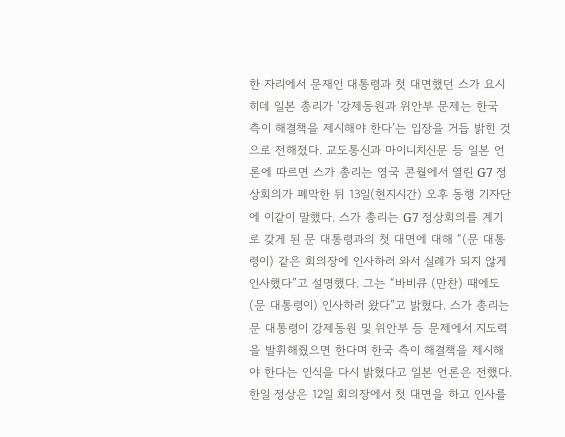한 자리에서 문재인 대통령과 첫 대면했던 스가 요시히데 일본 총리가 ‘강제동원과 위안부 문제는 한국 측이 해결책을 제시해야 한다’는 입장을 거듭 밝힌 것으로 전해졌다. 교도통신과 마이니치신문 등 일본 언론에 따르면 스가 총리는 영국 콘월에서 열린 G7 정상회의가 폐막한 뒤 13일(현지시간) 오후 동행 기자단에 이같이 말했다. 스가 총리는 G7 정상회의를 계기로 갖게 된 문 대통령과의 첫 대면에 대해 “(문 대통령이) 같은 회의장에 인사하러 와서 실례가 되지 않게 인사했다”고 설명했다. 그는 “바비큐 (만찬) 때에도 (문 대통령이) 인사하러 왔다”고 밝혔다. 스가 총리는 문 대통령이 강제동원 및 위안부 등 문제에서 지도력을 발휘해줬으면 한다며 한국 측이 해결책을 제시해야 한다는 인식을 다시 밝혔다고 일본 언론은 전했다. 한일 정상은 12일 회의장에서 첫 대면을 하고 인사를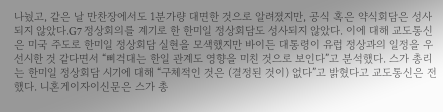나눴고, 같은 날 만찬장에서도 1분가량 대면한 것으로 알려졌지만, 공식 혹은 약식회담은 성사되지 않았다.G7 정상회의를 계기로 한 한미일 정상회담도 성사되지 않았다. 이에 대해 교도통신은 미국 주도로 한미일 정상회담 실현을 모색했지만 바이든 대통령이 유럽 정상과의 일정을 우선시한 것 같다면서 “삐걱대는 한일 관계도 영향을 미친 것으로 보인다”고 분석했다. 스가 총리는 한미일 정상회담 시기에 대해 “구체적인 것은 (결정된 것이) 없다”고 밝혔다고 교도통신은 전했다. 니혼게이자이신문은 스가 총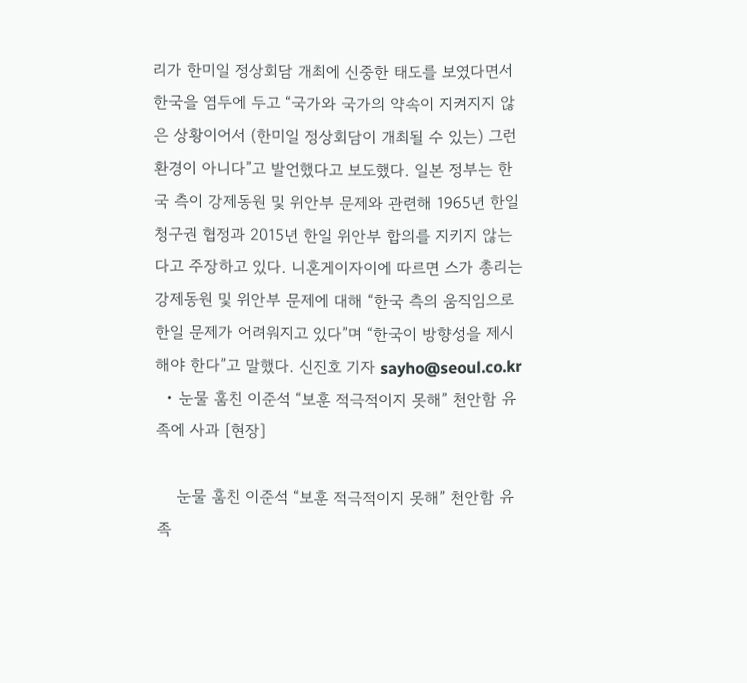리가 한미일 정상회담 개최에 신중한 태도를 보였다면서 한국을 염두에 두고 “국가와 국가의 약속이 지켜지지 않은 상황이어서 (한미일 정상회담이 개최될 수 있는) 그런 환경이 아니다”고 발언했다고 보도했다. 일본 정부는 한국 측이 강제동원 및 위안부 문제와 관련해 1965년 한일 청구권 협정과 2015년 한일 위안부 합의를 지키지 않는다고 주장하고 있다. 니혼게이자이에 따르면 스가 총리는 강제동원 및 위안부 문제에 대해 “한국 측의 움직임으로 한일 문제가 어려워지고 있다”며 “한국이 방향성을 제시해야 한다”고 말했다. 신진호 기자 sayho@seoul.co.kr
  • 눈물 훔친 이준석 “보훈 적극적이지 못해” 천안함 유족에 사과 [현장]

    눈물 훔친 이준석 “보훈 적극적이지 못해” 천안함 유족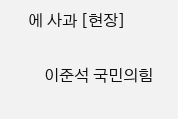에 사과 [현장]

    이준석 국민의힘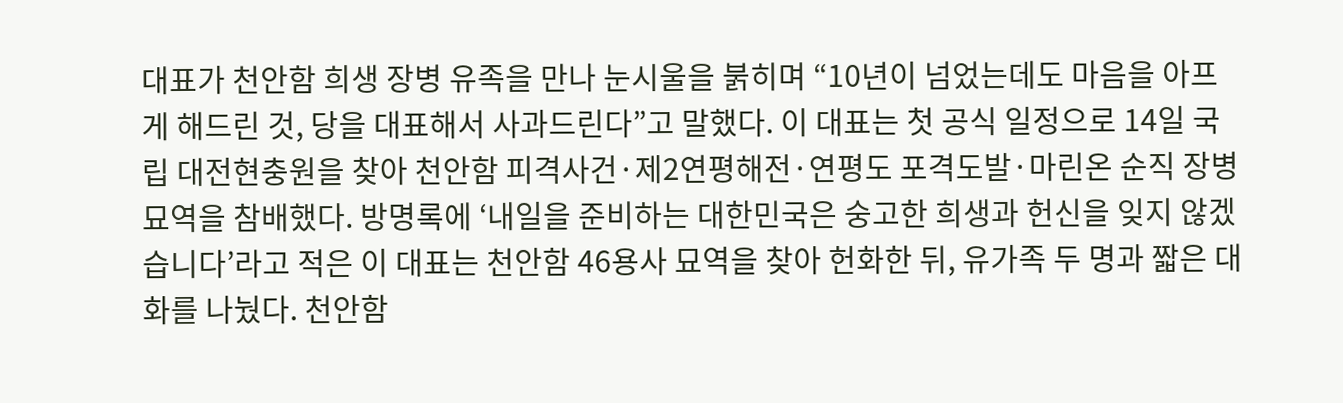대표가 천안함 희생 장병 유족을 만나 눈시울을 붉히며 “10년이 넘었는데도 마음을 아프게 해드린 것, 당을 대표해서 사과드린다”고 말했다. 이 대표는 첫 공식 일정으로 14일 국립 대전현충원을 찾아 천안함 피격사건·제2연평해전·연평도 포격도발·마린온 순직 장병 묘역을 참배했다. 방명록에 ‘내일을 준비하는 대한민국은 숭고한 희생과 헌신을 잊지 않겠습니다’라고 적은 이 대표는 천안함 46용사 묘역을 찾아 헌화한 뒤, 유가족 두 명과 짧은 대화를 나눴다. 천안함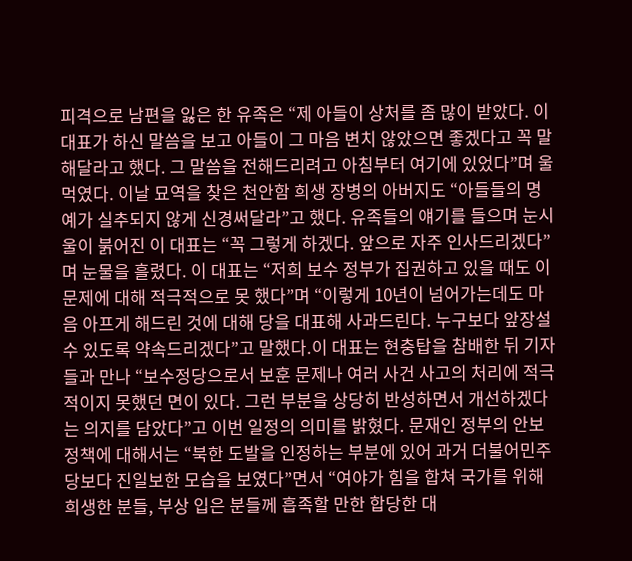피격으로 남편을 잃은 한 유족은 “제 아들이 상처를 좀 많이 받았다. 이 대표가 하신 말씀을 보고 아들이 그 마음 변치 않았으면 좋겠다고 꼭 말해달라고 했다. 그 말씀을 전해드리려고 아침부터 여기에 있었다”며 울먹였다. 이날 묘역을 찾은 천안함 희생 장병의 아버지도 “아들들의 명예가 실추되지 않게 신경써달라”고 했다. 유족들의 얘기를 들으며 눈시울이 붉어진 이 대표는 “꼭 그렇게 하겠다. 앞으로 자주 인사드리겠다”며 눈물을 흘렸다. 이 대표는 “저희 보수 정부가 집권하고 있을 때도 이 문제에 대해 적극적으로 못 했다”며 “이렇게 10년이 넘어가는데도 마음 아프게 해드린 것에 대해 당을 대표해 사과드린다. 누구보다 앞장설 수 있도록 약속드리겠다”고 말했다.이 대표는 현충탑을 참배한 뒤 기자들과 만나 “보수정당으로서 보훈 문제나 여러 사건 사고의 처리에 적극적이지 못했던 면이 있다. 그런 부분을 상당히 반성하면서 개선하겠다는 의지를 담았다”고 이번 일정의 의미를 밝혔다. 문재인 정부의 안보 정책에 대해서는 “북한 도발을 인정하는 부분에 있어 과거 더불어민주당보다 진일보한 모습을 보였다”면서 “여야가 힘을 합쳐 국가를 위해 희생한 분들, 부상 입은 분들께 흡족할 만한 합당한 대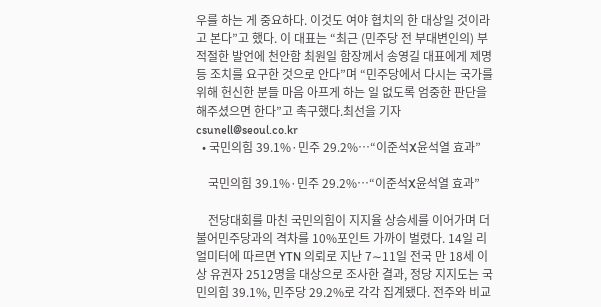우를 하는 게 중요하다. 이것도 여야 협치의 한 대상일 것이라고 본다”고 했다. 이 대표는 “최근 (민주당 전 부대변인의) 부적절한 발언에 천안함 최원일 함장께서 송영길 대표에게 제명 등 조치를 요구한 것으로 안다”며 “민주당에서 다시는 국가를 위해 헌신한 분들 마음 아프게 하는 일 없도록 엄중한 판단을 해주셨으면 한다”고 촉구했다.최선을 기자 csunell@seoul.co.kr
  • 국민의힘 39.1%·민주 29.2%…“이준석X윤석열 효과”

    국민의힘 39.1%·민주 29.2%…“이준석X윤석열 효과”

    전당대회를 마친 국민의힘이 지지율 상승세를 이어가며 더불어민주당과의 격차를 10%포인트 가까이 벌렸다. 14일 리얼미터에 따르면 YTN 의뢰로 지난 7∼11일 전국 만 18세 이상 유권자 2512명을 대상으로 조사한 결과, 정당 지지도는 국민의힘 39.1%, 민주당 29.2%로 각각 집계됐다. 전주와 비교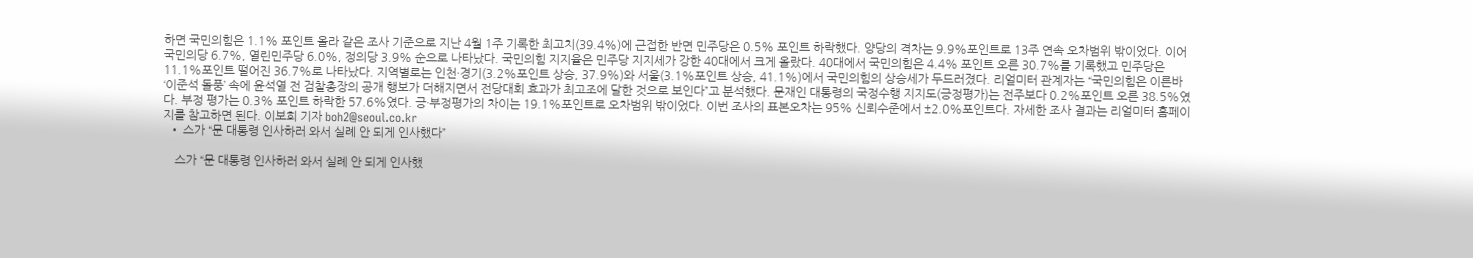하면 국민의힘은 1.1% 포인트 올라 같은 조사 기준으로 지난 4월 1주 기록한 최고치(39.4%)에 근접한 반면 민주당은 0.5% 포인트 하락했다. 양당의 격차는 9.9%포인트로 13주 연속 오차범위 밖이었다. 이어 국민의당 6.7%, 열린민주당 6.0%, 정의당 3.9% 순으로 나타났다. 국민의힘 지지율은 민주당 지지세가 강한 40대에서 크게 올랐다. 40대에서 국민의힘은 4.4% 포인트 오른 30.7%를 기록했고 민주당은 11.1%포인트 떨어진 36.7%로 나타났다. 지역별로는 인천·경기(3.2%포인트 상승, 37.9%)와 서울(3.1%포인트 상승, 41.1%)에서 국민의힘의 상승세가 두드러졌다. 리얼미터 관계자는 “국민의힘은 이른바 ‘이준석 돌풍’ 속에 윤석열 전 검찰총장의 공개 행보가 더해지면서 전당대회 효과가 최고조에 달한 것으로 보인다”고 분석했다. 문재인 대통령의 국정수행 지지도(긍정평가)는 전주보다 0.2%포인트 오른 38.5%였다. 부정 평가는 0.3% 포인트 하락한 57.6%였다. 긍·부정평가의 차이는 19.1%포인트로 오차범위 밖이었다. 이번 조사의 표본오차는 95% 신뢰수준에서 ±2.0%포인트다. 자세한 조사 결과는 리얼미터 홈페이지를 참고하면 된다. 이보희 기자 boh2@seoul.co.kr
  • 스가 “문 대통령 인사하러 와서 실례 안 되게 인사했다”

    스가 “문 대통령 인사하러 와서 실례 안 되게 인사했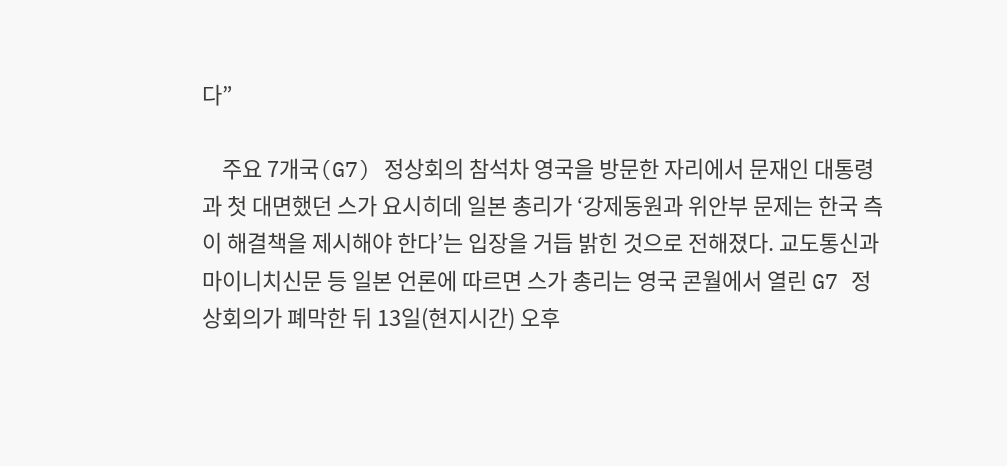다”

    주요 7개국(G7) 정상회의 참석차 영국을 방문한 자리에서 문재인 대통령과 첫 대면했던 스가 요시히데 일본 총리가 ‘강제동원과 위안부 문제는 한국 측이 해결책을 제시해야 한다’는 입장을 거듭 밝힌 것으로 전해졌다. 교도통신과 마이니치신문 등 일본 언론에 따르면 스가 총리는 영국 콘월에서 열린 G7 정상회의가 폐막한 뒤 13일(현지시간) 오후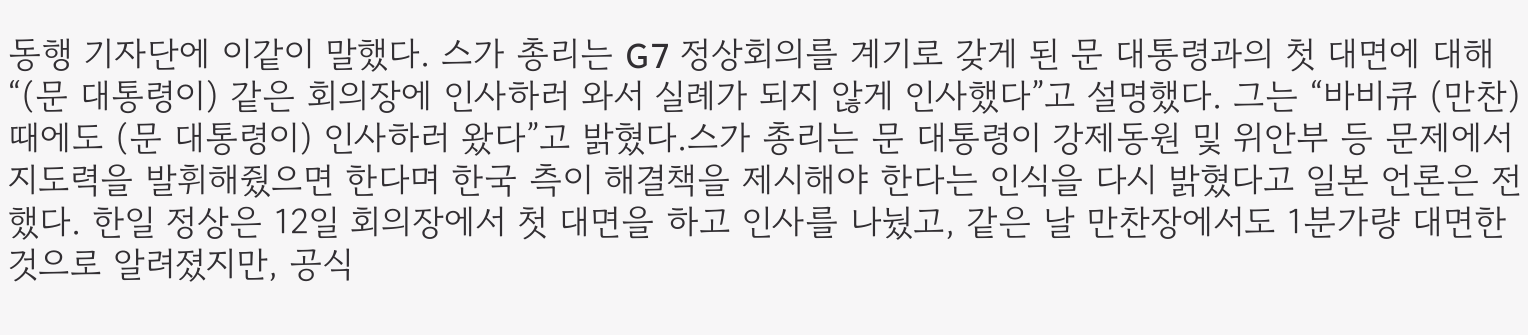동행 기자단에 이같이 말했다. 스가 총리는 G7 정상회의를 계기로 갖게 된 문 대통령과의 첫 대면에 대해 “(문 대통령이) 같은 회의장에 인사하러 와서 실례가 되지 않게 인사했다”고 설명했다. 그는 “바비큐 (만찬) 때에도 (문 대통령이) 인사하러 왔다”고 밝혔다.스가 총리는 문 대통령이 강제동원 및 위안부 등 문제에서 지도력을 발휘해줬으면 한다며 한국 측이 해결책을 제시해야 한다는 인식을 다시 밝혔다고 일본 언론은 전했다. 한일 정상은 12일 회의장에서 첫 대면을 하고 인사를 나눴고, 같은 날 만찬장에서도 1분가량 대면한 것으로 알려졌지만, 공식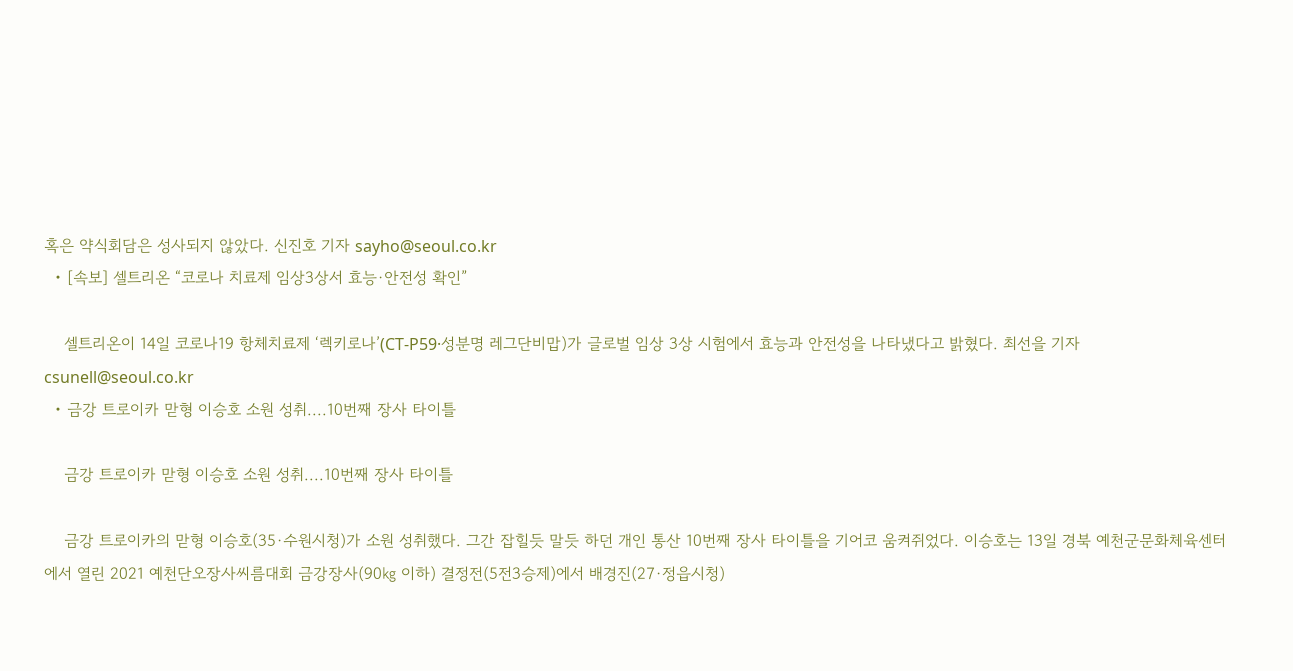혹은 약식회담은 성사되지 않았다. 신진호 기자 sayho@seoul.co.kr
  • [속보] 셀트리온 “코로나 치료제 임상3상서 효능·안전성 확인”

    셀트리온이 14일 코로나19 항체치료제 ‘렉키로나’(CT-P59·성분명 레그단비맙)가 글로벌 임상 3상 시험에서 효능과 안전성을 나타냈다고 밝혔다. 최선을 기자 csunell@seoul.co.kr
  • 금강 트로이카 맏형 이승호 소원 성취....10번째 장사 타이틀

    금강 트로이카 맏형 이승호 소원 성취....10번째 장사 타이틀

    금강 트로이카의 맏형 이승호(35·수원시청)가 소원 성취했다. 그간 잡힐듯 말듯 하던 개인 통산 10번째 장사 타이틀을 기어코 움켜쥐었다. 이승호는 13일 경북 예천군문화체육센터에서 열린 2021 예천단오장사씨름대회 금강장사(90㎏ 이하) 결정전(5전3승제)에서 배경진(27·정읍시청)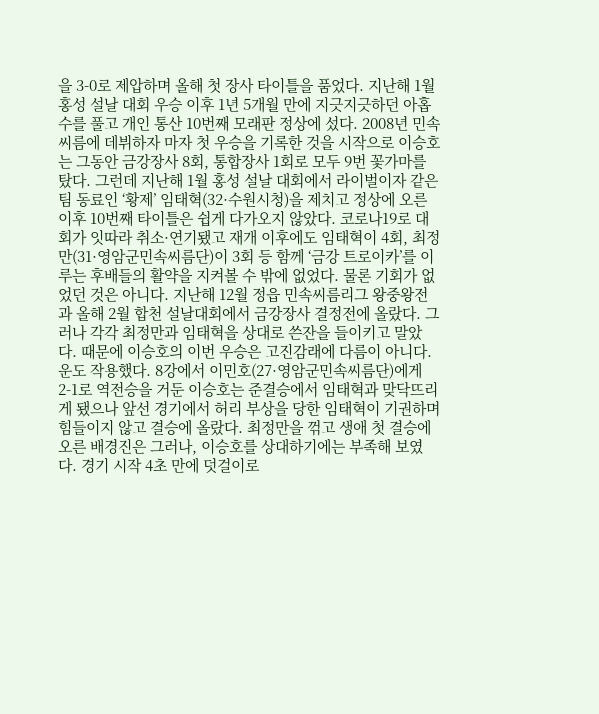을 3-0로 제압하며 올해 첫 장사 타이틀을 품었다. 지난해 1월 홍성 설날 대회 우승 이후 1년 5개월 만에 지긋지긋하던 아홉수를 풀고 개인 통산 10번째 모래판 정상에 섰다. 2008년 민속씨름에 데뷔하자 마자 첫 우승을 기록한 것을 시작으로 이승호는 그동안 금강장사 8회, 통합장사 1회로 모두 9번 꽃가마를 탔다. 그런데 지난해 1월 홍성 설날 대회에서 라이벌이자 같은 팀 동료인 ‘황제’ 임태혁(32·수원시청)을 제치고 정상에 오른 이후 10번째 타이틀은 쉽게 다가오지 않았다. 코로나19로 대회가 잇따라 취소·연기됐고 재개 이후에도 임태혁이 4회, 최정만(31·영암군민속씨름단)이 3회 등 함께 ‘금강 트로이카’를 이루는 후배들의 활약을 지켜볼 수 밖에 없었다. 물론 기회가 없었던 것은 아니다. 지난해 12월 정읍 민속씨름리그 왕중왕전과 올해 2월 합천 설날대회에서 금강장사 결정전에 올랐다. 그러나 각각 최정만과 임태혁을 상대로 쓴잔을 들이키고 말았다. 때문에 이승호의 이번 우승은 고진감래에 다름이 아니다.운도 작용했다. 8강에서 이민호(27·영암군민속씨름단)에게 2-1로 역전승을 거둔 이승호는 준결승에서 임태혁과 맞닥뜨리게 됐으나 앞선 경기에서 허리 부상을 당한 임태혁이 기권하며 힘들이지 않고 결승에 올랐다. 최정만을 꺾고 생애 첫 결승에 오른 배경진은 그러나, 이승호를 상대하기에는 부족해 보였다. 경기 시작 4초 만에 덧걸이로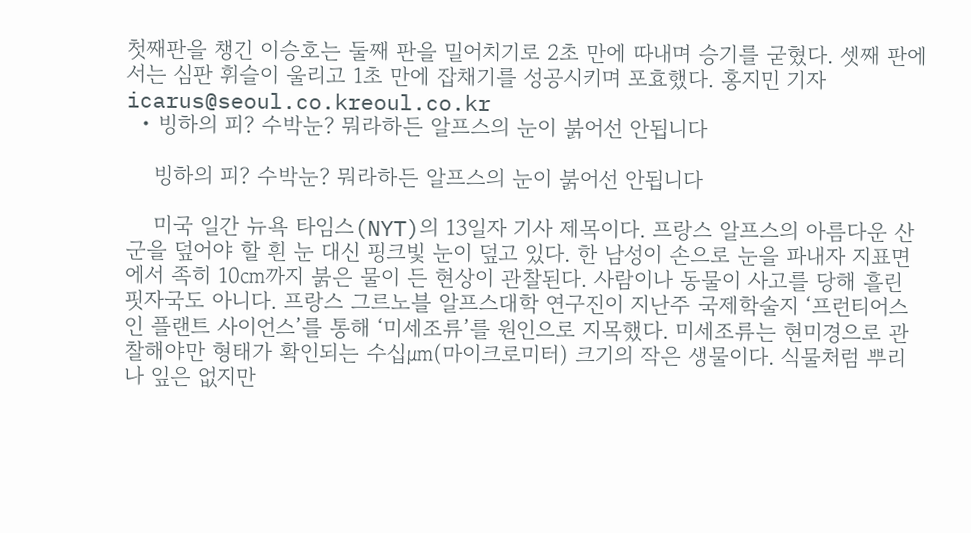첫째판을 챙긴 이승호는 둘째 판을 밀어치기로 2초 만에 따내며 승기를 굳혔다. 셋째 판에서는 심판 휘슬이 울리고 1초 만에 잡채기를 성공시키며 포효했다. 홍지민 기자 icarus@seoul.co.kreoul.co.kr
  • 빙하의 피? 수박눈? 뭐라하든 알프스의 눈이 붉어선 안됩니다

    빙하의 피? 수박눈? 뭐라하든 알프스의 눈이 붉어선 안됩니다

    미국 일간 뉴욕 타임스(NYT)의 13일자 기사 제목이다. 프랑스 알프스의 아름다운 산군을 덮어야 할 흰 눈 대신 핑크빛 눈이 덮고 있다. 한 남성이 손으로 눈을 파내자 지표면에서 족히 10㎝까지 붉은 물이 든 현상이 관찰된다. 사람이나 동물이 사고를 당해 흘린 핏자국도 아니다. 프랑스 그르노블 알프스대학 연구진이 지난주 국제학술지 ‘프런티어스 인 플랜트 사이언스’를 통해 ‘미세조류’를 원인으로 지목했다. 미세조류는 현미경으로 관찰해야만 형태가 확인되는 수십㎛(마이크로미터) 크기의 작은 생물이다. 식물처럼 뿌리나 잎은 없지만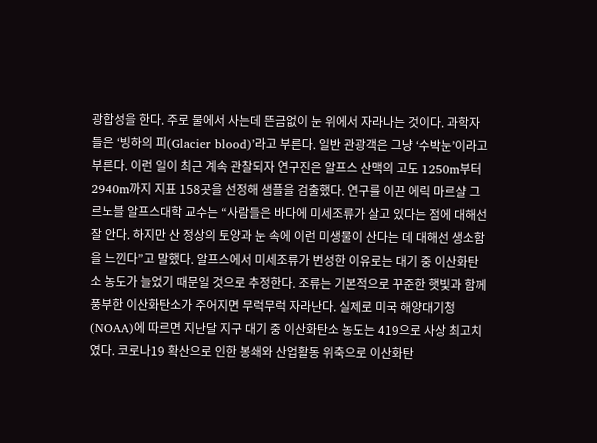광합성을 한다. 주로 물에서 사는데 뜬금없이 눈 위에서 자라나는 것이다. 과학자들은 ‘빙하의 피(Glacier blood)’라고 부른다. 일반 관광객은 그냥 ‘수박눈’이라고 부른다. 이런 일이 최근 계속 관찰되자 연구진은 알프스 산맥의 고도 1250m부터 2940m까지 지표 158곳을 선정해 샘플을 검출했다. 연구를 이끈 에릭 마르샬 그르노블 알프스대학 교수는 “사람들은 바다에 미세조류가 살고 있다는 점에 대해선 잘 안다. 하지만 산 정상의 토양과 눈 속에 이런 미생물이 산다는 데 대해선 생소함을 느낀다”고 말했다. 알프스에서 미세조류가 번성한 이유로는 대기 중 이산화탄소 농도가 늘었기 때문일 것으로 추정한다. 조류는 기본적으로 꾸준한 햇빛과 함께 풍부한 이산화탄소가 주어지면 무럭무럭 자라난다. 실제로 미국 해양대기청(NOAA)에 따르면 지난달 지구 대기 중 이산화탄소 농도는 419으로 사상 최고치였다. 코로나19 확산으로 인한 봉쇄와 산업활동 위축으로 이산화탄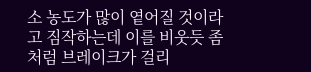소 농도가 많이 옅어질 것이라고 짐작하는데 이를 비웃듯 좀처럼 브레이크가 걸리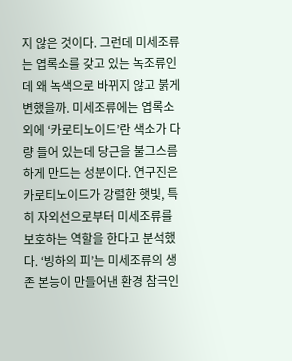지 않은 것이다. 그런데 미세조류는 엽록소를 갖고 있는 녹조류인데 왜 녹색으로 바뀌지 않고 붉게 변했을까. 미세조류에는 엽록소 외에 ‘카로티노이드’란 색소가 다량 들어 있는데 당근을 불그스름하게 만드는 성분이다. 연구진은 카로티노이드가 강렬한 햇빛, 특히 자외선으로부터 미세조류를 보호하는 역할을 한다고 분석했다. ‘빙하의 피’는 미세조류의 생존 본능이 만들어낸 환경 참극인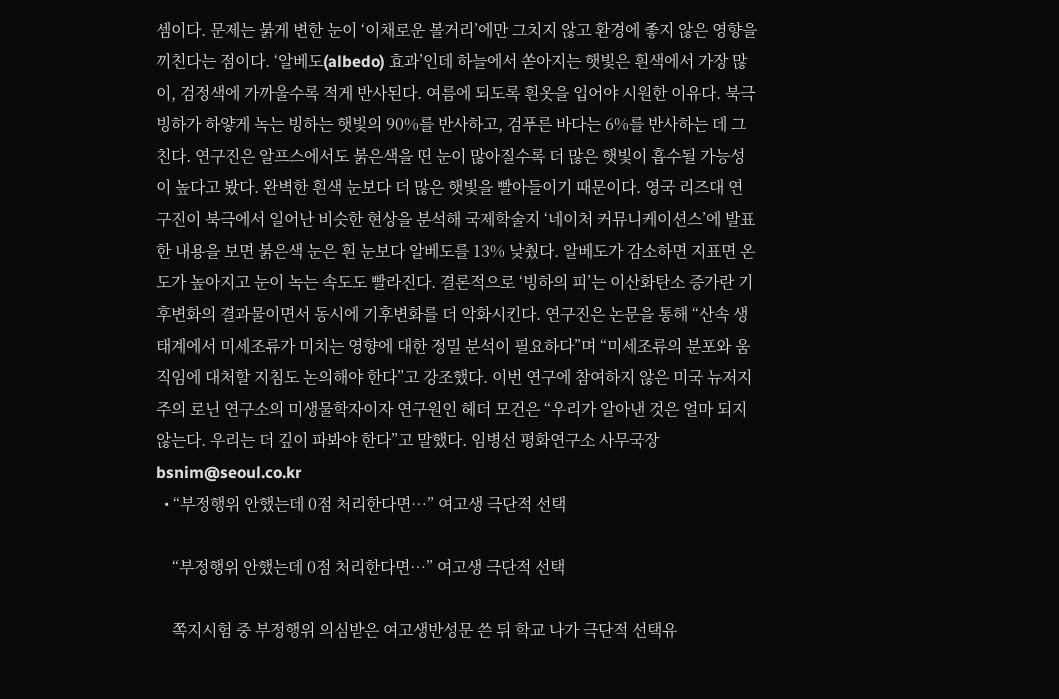셈이다. 문제는 붉게 변한 눈이 ‘이채로운 볼거리’에만 그치지 않고 환경에 좋지 않은 영향을 끼친다는 점이다. ‘알베도(albedo) 효과’인데 하늘에서 쏟아지는 햇빛은 흰색에서 가장 많이, 검정색에 가까울수록 적게 반사된다. 여름에 되도록 흰옷을 입어야 시원한 이유다. 북극 빙하가 하얗게 녹는 빙하는 햇빛의 90%를 반사하고, 검푸른 바다는 6%를 반사하는 데 그친다. 연구진은 알프스에서도 붉은색을 띤 눈이 많아질수록 더 많은 햇빛이 흡수될 가능성이 높다고 봤다. 완벽한 흰색 눈보다 더 많은 햇빛을 빨아들이기 때문이다. 영국 리즈대 연구진이 북극에서 일어난 비슷한 현상을 분석해 국제학술지 ‘네이처 커뮤니케이션스’에 발표한 내용을 보면 붉은색 눈은 흰 눈보다 알베도를 13% 낮췄다. 알베도가 감소하면 지표면 온도가 높아지고 눈이 녹는 속도도 빨라진다. 결론적으로 ‘빙하의 피’는 이산화탄소 증가란 기후변화의 결과물이면서 동시에 기후변화를 더 악화시킨다. 연구진은 논문을 통해 “산속 생태계에서 미세조류가 미치는 영향에 대한 정밀 분석이 필요하다”며 “미세조류의 분포와 움직임에 대처할 지침도 논의해야 한다”고 강조했다. 이번 연구에 참여하지 않은 미국 뉴저지주의 로닌 연구소의 미생물학자이자 연구원인 헤더 모건은 “우리가 알아낸 것은 얼마 되지 않는다. 우리는 더 깊이 파봐야 한다”고 말했다. 임병선 평화연구소 사무국장 bsnim@seoul.co.kr
  • “부정행위 안했는데 0점 처리한다면…” 여고생 극단적 선택

    “부정행위 안했는데 0점 처리한다면…” 여고생 극단적 선택

    쪽지시험 중 부정행위 의심받은 여고생반성문 쓴 뒤 학교 나가 극단적 선택유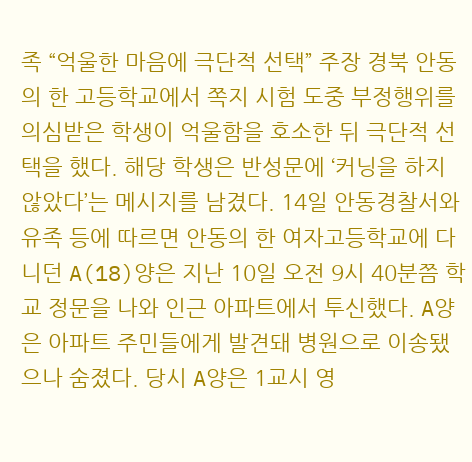족 “억울한 마음에 극단적 선택” 주장 경북 안동의 한 고등학교에서 쪽지 시험 도중 부정행위를 의심받은 학생이 억울함을 호소한 뒤 극단적 선택을 했다. 해당 학생은 반성문에 ‘커닝을 하지 않았다’는 메시지를 남겼다. 14일 안동경찰서와 유족 등에 따르면 안동의 한 여자고등학교에 다니던 A(18)양은 지난 10일 오전 9시 40분쯤 학교 정문을 나와 인근 아파트에서 투신했다. A양은 아파트 주민들에게 발견돼 병원으로 이송됐으나 숨졌다. 당시 A양은 1교시 영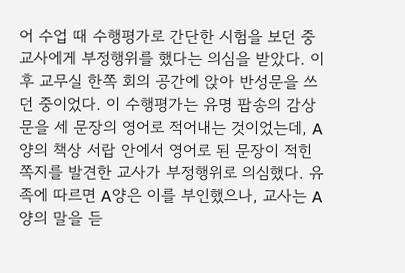어 수업 때 수행평가로 간단한 시험을 보던 중 교사에게 부정행위를 했다는 의심을 받았다. 이후 교무실 한쪽 회의 공간에 앉아 반성문을 쓰던 중이었다. 이 수행평가는 유명 팝송의 감상문을 세 문장의 영어로 적어내는 것이었는데, A양의 책상 서랍 안에서 영어로 된 문장이 적힌 쪽지를 발견한 교사가 부정행위로 의심했다. 유족에 따르면 A양은 이를 부인했으나, 교사는 A양의 말을 듣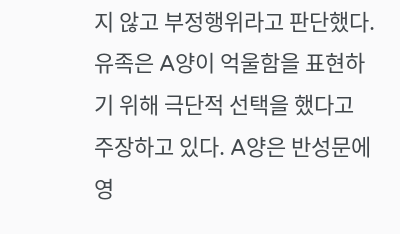지 않고 부정행위라고 판단했다. 유족은 A양이 억울함을 표현하기 위해 극단적 선택을 했다고 주장하고 있다. A양은 반성문에 영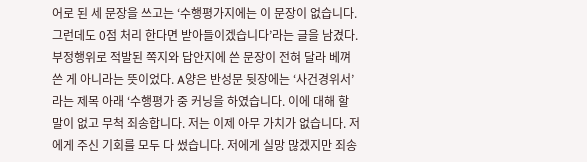어로 된 세 문장을 쓰고는 ‘수행평가지에는 이 문장이 없습니다. 그런데도 0점 처리 한다면 받아들이겠습니다’라는 글을 남겼다. 부정행위로 적발된 쪽지와 답안지에 쓴 문장이 전혀 달라 베껴 쓴 게 아니라는 뜻이었다. A양은 반성문 뒷장에는 ‘사건경위서’라는 제목 아래 ‘수행평가 중 커닝을 하였습니다. 이에 대해 할 말이 없고 무척 죄송합니다. 저는 이제 아무 가치가 없습니다. 저에게 주신 기회를 모두 다 썼습니다. 저에게 실망 많겠지만 죄송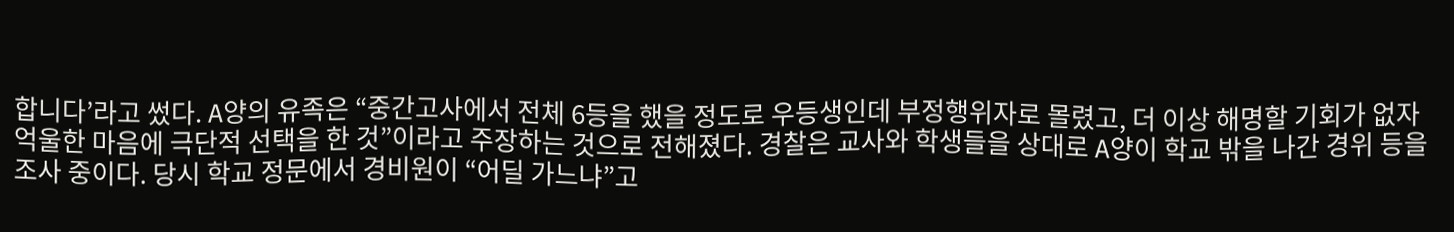합니다’라고 썼다. A양의 유족은 “중간고사에서 전체 6등을 했을 정도로 우등생인데 부정행위자로 몰렸고, 더 이상 해명할 기회가 없자 억울한 마음에 극단적 선택을 한 것”이라고 주장하는 것으로 전해졌다. 경찰은 교사와 학생들을 상대로 A양이 학교 밖을 나간 경위 등을 조사 중이다. 당시 학교 정문에서 경비원이 “어딜 가느냐”고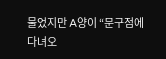물었지만 A양이 “문구점에 다녀오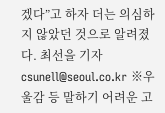겠다”고 하자 더는 의심하지 않았던 것으로 알려졌다. 최선을 기자 csunell@seoul.co.kr ※우울감 등 말하기 어려운 고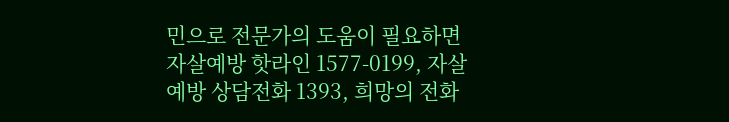민으로 전문가의 도움이 필요하면 자살예방 핫라인 1577-0199, 자살예방 상담전화 1393, 희망의 전화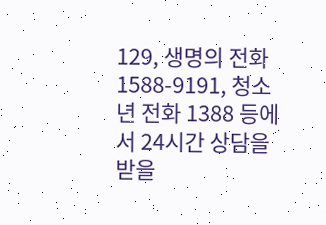129, 생명의 전화 1588-9191, 청소년 전화 1388 등에서 24시간 상담을 받을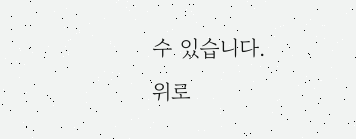수 있습니다.
위로